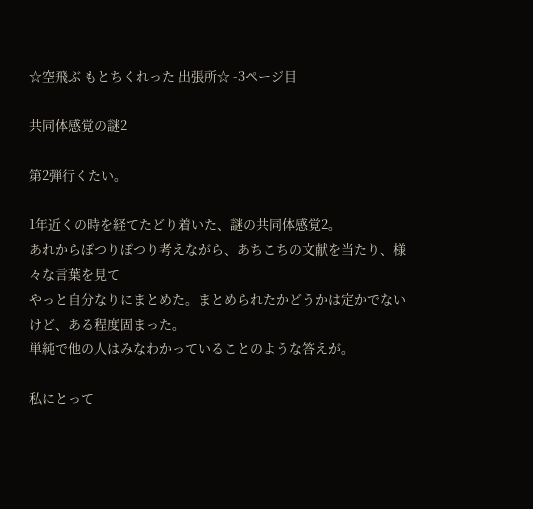☆空飛ぶ もとちくれった 出張所☆ -3ページ目

共同体感覚の謎2

第2弾行くたい。

1年近くの時を経てたどり着いた、謎の共同体感覚2。
あれからぽつりぽつり考えながら、あちこちの文献を当たり、様々な言葉を見て
やっと自分なりにまとめた。まとめられたかどうかは定かでないけど、ある程度固まった。
単純で他の人はみなわかっていることのような答えが。

私にとって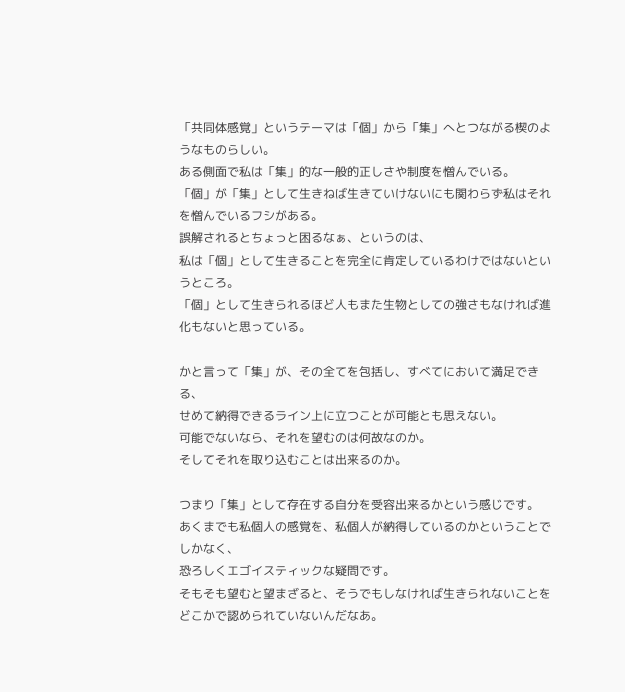「共同体感覚」というテーマは「個」から「集」へとつながる楔のようなものらしい。
ある側面で私は「集」的な一般的正しさや制度を憎んでいる。
「個」が「集」として生きねば生きていけないにも関わらず私はそれを憎んでいるフシがある。
誤解されるとちょっと困るなぁ、というのは、
私は「個」として生きることを完全に肯定しているわけではないというところ。
「個」として生きられるほど人もまた生物としての強さもなければ進化もないと思っている。

かと言って「集」が、その全てを包括し、すべてにおいて満足できる、
せめて納得できるライン上に立つことが可能とも思えない。
可能でないなら、それを望むのは何故なのか。
そしてそれを取り込むことは出来るのか。

つまり「集」として存在する自分を受容出来るかという感じです。
あくまでも私個人の感覚を、私個人が納得しているのかということでしかなく、
恐ろしくエゴイスティックな疑問です。
そもそも望むと望まざると、そうでもしなければ生きられないことをどこかで認められていないんだなあ。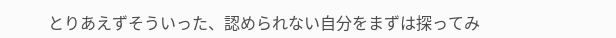とりあえずそういった、認められない自分をまずは探ってみ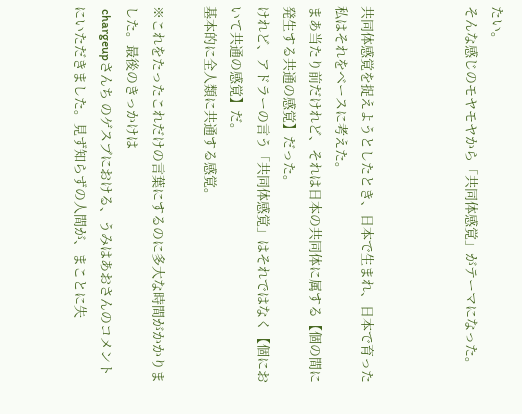たい。
そんな感じのモヤモヤから「共同体感覚」がテーマになった。



共同体感覚を捉えようとしたとき、日本で生まれ、日本で育った私はそれをベースに考えた。
まあ当たり前だけれど、それは日本の共同体に属する【個の間に発生する共通の感覚】だった。
けれど、アドラーの言う「共同体感覚」はそれではなく【個において共通の感覚】だ。
基本的に全人類に共通する感覚。

※これをたったこれだけの言葉にするのに多大な時間がかかりました。最後のきっかけは
 chargeupさんち のゲスブにおける、うみはあおさんのコメントにいただきました。見ず知らずの人間が、まことに失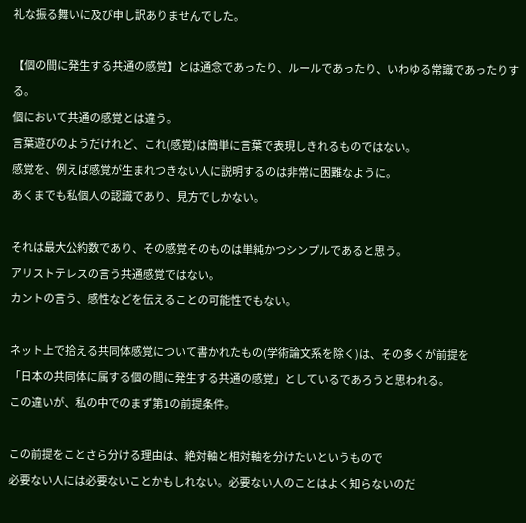礼な振る舞いに及び申し訳ありませんでした。

【個の間に発生する共通の感覚】とは通念であったり、ルールであったり、いわゆる常識であったりする。
個において共通の感覚とは違う。
言葉遊びのようだけれど、これ(感覚)は簡単に言葉で表現しきれるものではない。
感覚を、例えば感覚が生まれつきない人に説明するのは非常に困難なように。
あくまでも私個人の認識であり、見方でしかない。

それは最大公約数であり、その感覚そのものは単純かつシンプルであると思う。
アリストテレスの言う共通感覚ではない。
カントの言う、感性などを伝えることの可能性でもない。

ネット上で拾える共同体感覚について書かれたもの(学術論文系を除く)は、その多くが前提を
「日本の共同体に属する個の間に発生する共通の感覚」としているであろうと思われる。
この違いが、私の中でのまず第1の前提条件。

この前提をことさら分ける理由は、絶対軸と相対軸を分けたいというもので
必要ない人には必要ないことかもしれない。必要ない人のことはよく知らないのだ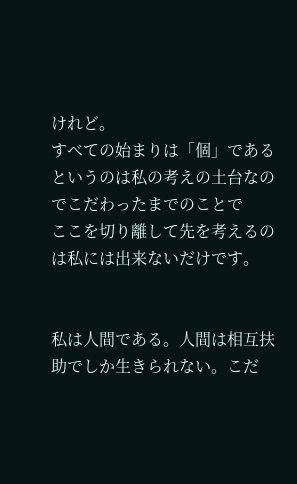けれど。
すべての始まりは「個」であるというのは私の考えの土台なのでこだわったまでのことで
ここを切り離して先を考えるのは私には出来ないだけです。


私は人間である。人間は相互扶助でしか生きられない。こだ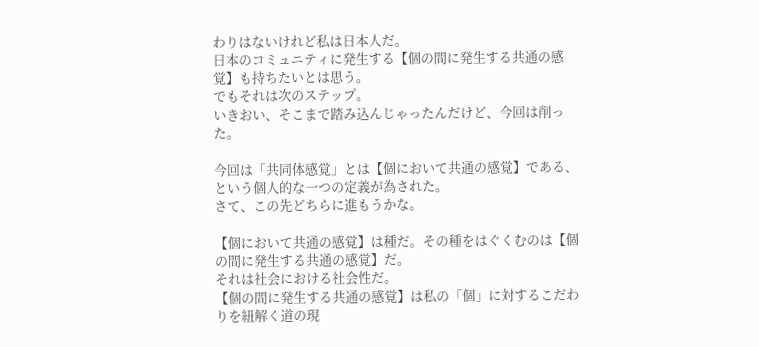わりはないけれど私は日本人だ。
日本のコミュニティに発生する【個の間に発生する共通の感覚】も持ちたいとは思う。
でもそれは次のステップ。
いきおい、そこまで踏み込んじゃったんだけど、今回は削った。

今回は「共同体感覚」とは【個において共通の感覚】である、という個人的な一つの定義が為された。
さて、この先どちらに進もうかな。

【個において共通の感覚】は種だ。その種をはぐくむのは【個の間に発生する共通の感覚】だ。
それは社会における社会性だ。
【個の間に発生する共通の感覚】は私の「個」に対するこだわりを紐解く道の現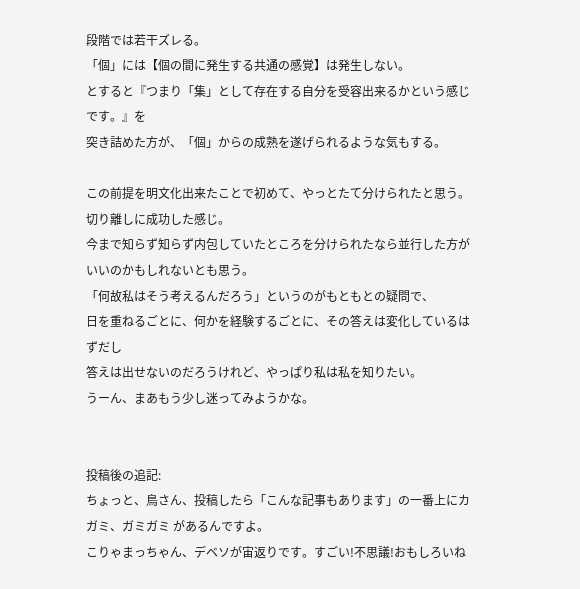段階では若干ズレる。
「個」には【個の間に発生する共通の感覚】は発生しない。
とすると『つまり「集」として存在する自分を受容出来るかという感じです。』を
突き詰めた方が、「個」からの成熟を遂げられるような気もする。

この前提を明文化出来たことで初めて、やっとたて分けられたと思う。切り離しに成功した感じ。
今まで知らず知らず内包していたところを分けられたなら並行した方がいいのかもしれないとも思う。
「何故私はそう考えるんだろう」というのがもともとの疑問で、
日を重ねるごとに、何かを経験するごとに、その答えは変化しているはずだし
答えは出せないのだろうけれど、やっぱり私は私を知りたい。
うーん、まあもう少し迷ってみようかな。


投稿後の追記:
ちょっと、鳥さん、投稿したら「こんな記事もあります」の一番上にカガミ、ガミガミ があるんですよ。
こりゃまっちゃん、デベソが宙返りです。すごい!不思議!おもしろいね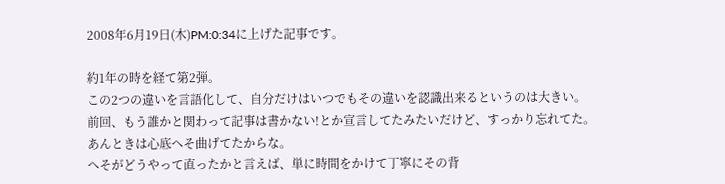2008年6月19日(木)PM:0:34に上げた記事です。

約1年の時を経て第2弾。
この2つの違いを言語化して、自分だけはいつでもその違いを認識出来るというのは大きい。
前回、もう誰かと関わって記事は書かない!とか宣言してたみたいだけど、すっかり忘れてた。
あんときは心底へそ曲げてたからな。
へそがどうやって直ったかと言えば、単に時間をかけて丁寧にその背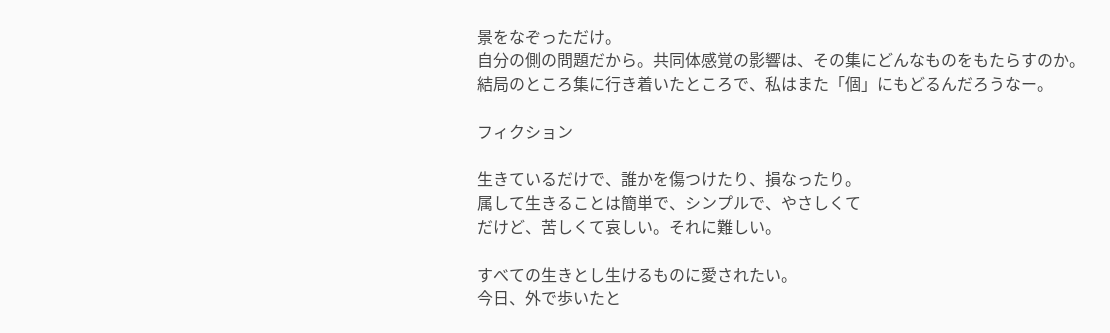景をなぞっただけ。
自分の側の問題だから。共同体感覚の影響は、その集にどんなものをもたらすのか。
結局のところ集に行き着いたところで、私はまた「個」にもどるんだろうなー。

フィクション

生きているだけで、誰かを傷つけたり、損なったり。
属して生きることは簡単で、シンプルで、やさしくて
だけど、苦しくて哀しい。それに難しい。

すべての生きとし生けるものに愛されたい。
今日、外で歩いたと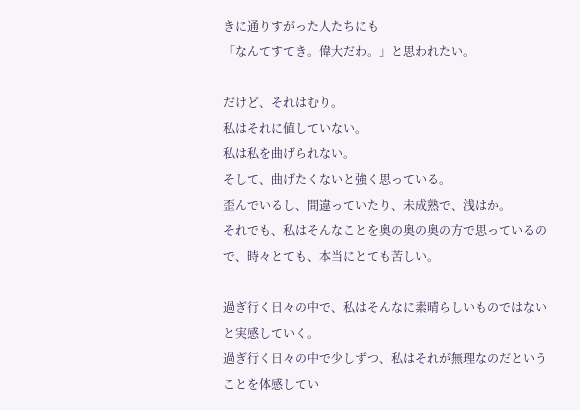きに通りすがった人たちにも
「なんてすてき。偉大だわ。」と思われたい。

だけど、それはむり。
私はそれに値していない。
私は私を曲げられない。
そして、曲げたくないと強く思っている。
歪んでいるし、間違っていたり、未成熟で、浅はか。
それでも、私はそんなことを奥の奥の奥の方で思っているので、時々とても、本当にとても苦しい。

過ぎ行く日々の中で、私はそんなに素晴らしいものではないと実感していく。
過ぎ行く日々の中で少しずつ、私はそれが無理なのだということを体感してい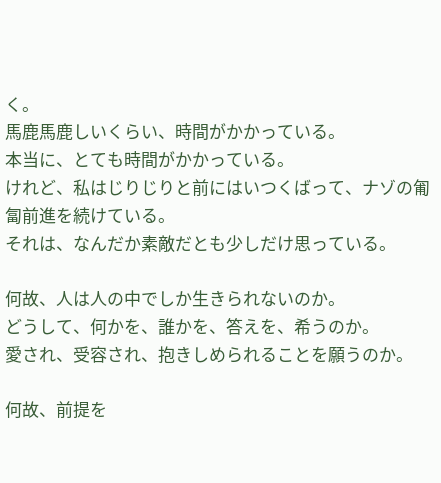く。
馬鹿馬鹿しいくらい、時間がかかっている。
本当に、とても時間がかかっている。
けれど、私はじりじりと前にはいつくばって、ナゾの匍匐前進を続けている。
それは、なんだか素敵だとも少しだけ思っている。

何故、人は人の中でしか生きられないのか。
どうして、何かを、誰かを、答えを、希うのか。
愛され、受容され、抱きしめられることを願うのか。

何故、前提を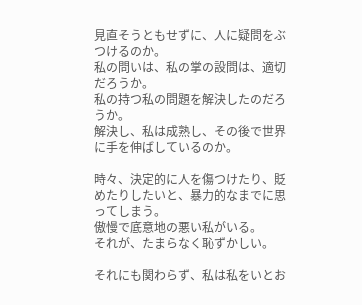見直そうともせずに、人に疑問をぶつけるのか。
私の問いは、私の掌の設問は、適切だろうか。
私の持つ私の問題を解決したのだろうか。
解決し、私は成熟し、その後で世界に手を伸ばしているのか。

時々、決定的に人を傷つけたり、貶めたりしたいと、暴力的なまでに思ってしまう。
傲慢で底意地の悪い私がいる。
それが、たまらなく恥ずかしい。

それにも関わらず、私は私をいとお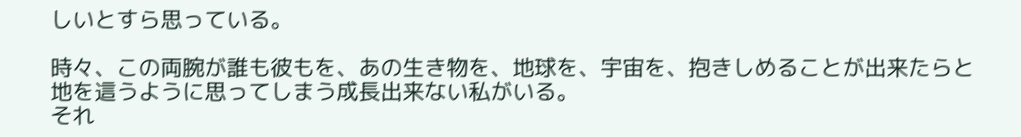しいとすら思っている。

時々、この両腕が誰も彼もを、あの生き物を、地球を、宇宙を、抱きしめることが出来たらと
地を這うように思ってしまう成長出来ない私がいる。
それ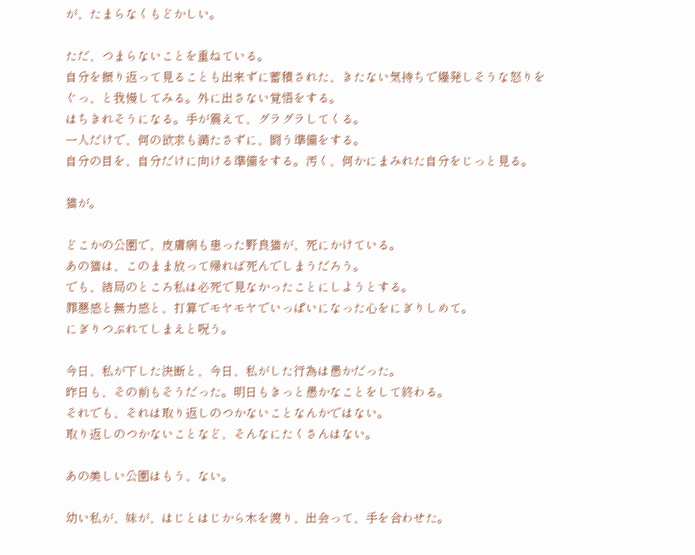が、たまらなくもどかしい。

ただ、つまらないことを重ねている。
自分を振り返って見ることも出来ずに蓄積された、きたない気持ちで爆発しそうな怒りを
ぐっ、と我慢してみる。外に出さない覚悟をする。
はちきれそうになる。手が震えて、グラグラしてくる。
一人だけで、何の欲求も満たさずに、闘う準備をする。
自分の目を、自分だけに向ける準備をする。汚く、何かにまみれた自分をじっと見る。

猫が。

どこかの公園で、皮膚病も患った野良猫が、死にかけている。
あの猫は、このまま放って帰れば死んでしまうだろう。
でも、結局のところ私は必死で見なかったことにしようとする。
罪悪感と無力感と、打算でモヤモヤでいっぱいになった心をにぎりしめて。
にぎりつぶれてしまえと呪う。

今日、私が下した決断と、今日、私がした行為は愚かだった。
昨日も、その前もそうだった。明日もきっと愚かなことをして終わる。
それでも、それは取り返しのつかないことなんかではない。
取り返しのつかないことなど、そんなにたくさんはない。

あの美しい公園はもう、ない。

幼い私が、妹が、はじとはじから木を渡り、出会って、手を合わせた。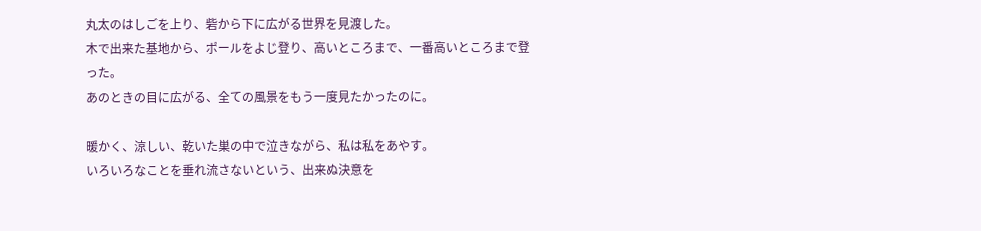丸太のはしごを上り、砦から下に広がる世界を見渡した。
木で出来た基地から、ポールをよじ登り、高いところまで、一番高いところまで登った。
あのときの目に広がる、全ての風景をもう一度見たかったのに。

暖かく、涼しい、乾いた巣の中で泣きながら、私は私をあやす。
いろいろなことを垂れ流さないという、出来ぬ決意を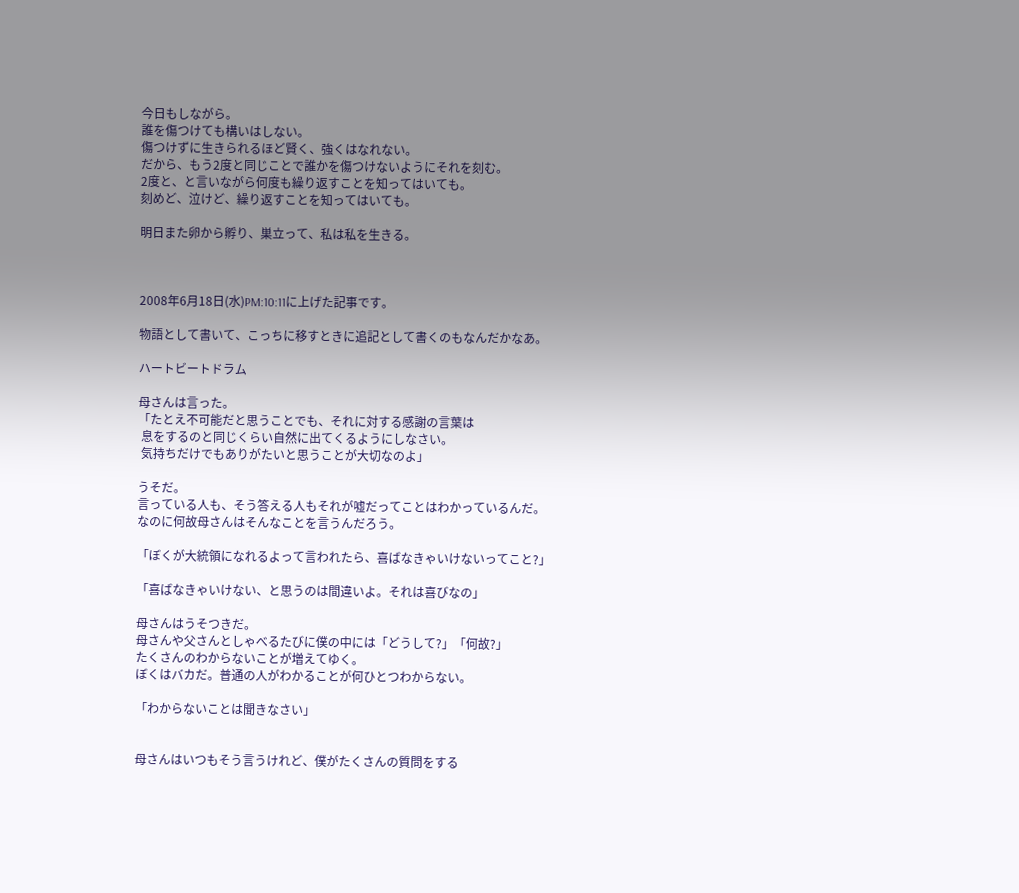今日もしながら。
誰を傷つけても構いはしない。
傷つけずに生きられるほど賢く、強くはなれない。
だから、もう2度と同じことで誰かを傷つけないようにそれを刻む。
2度と、と言いながら何度も繰り返すことを知ってはいても。
刻めど、泣けど、繰り返すことを知ってはいても。

明日また卵から孵り、巣立って、私は私を生きる。



2008年6月18日(水)PM:10:11に上げた記事です。

物語として書いて、こっちに移すときに追記として書くのもなんだかなあ。

ハートビートドラム

母さんは言った。
「たとえ不可能だと思うことでも、それに対する感謝の言葉は
 息をするのと同じくらい自然に出てくるようにしなさい。
 気持ちだけでもありがたいと思うことが大切なのよ」

うそだ。
言っている人も、そう答える人もそれが嘘だってことはわかっているんだ。
なのに何故母さんはそんなことを言うんだろう。

「ぼくが大統領になれるよって言われたら、喜ばなきゃいけないってこと?」

「喜ばなきゃいけない、と思うのは間違いよ。それは喜びなの」

母さんはうそつきだ。
母さんや父さんとしゃべるたびに僕の中には「どうして?」「何故?」
たくさんのわからないことが増えてゆく。
ぼくはバカだ。普通の人がわかることが何ひとつわからない。

「わからないことは聞きなさい」


母さんはいつもそう言うけれど、僕がたくさんの質問をする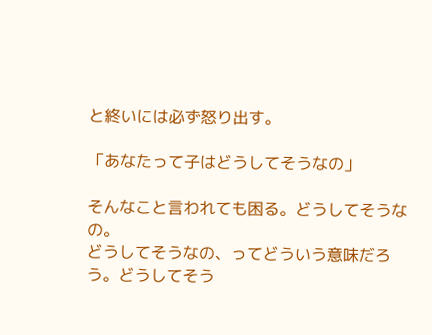と終いには必ず怒り出す。

「あなたって子はどうしてそうなの」

そんなこと言われても困る。どうしてそうなの。
どうしてそうなの、ってどういう意味だろう。どうしてそう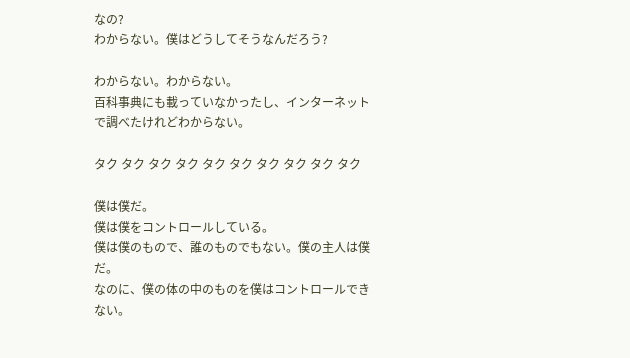なの?
わからない。僕はどうしてそうなんだろう?

わからない。わからない。
百科事典にも載っていなかったし、インターネットで調べたけれどわからない。

タク タク タク タク タク タク タク タク タク タク

僕は僕だ。
僕は僕をコントロールしている。
僕は僕のもので、誰のものでもない。僕の主人は僕だ。
なのに、僕の体の中のものを僕はコントロールできない。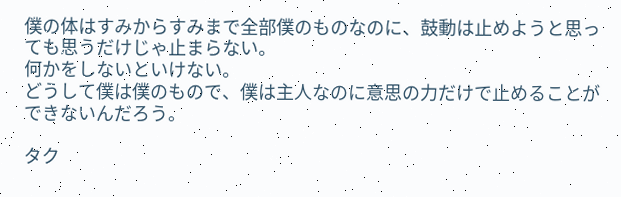僕の体はすみからすみまで全部僕のものなのに、鼓動は止めようと思っても思うだけじゃ止まらない。
何かをしないといけない。
どうして僕は僕のもので、僕は主人なのに意思の力だけで止めることができないんだろう。

タク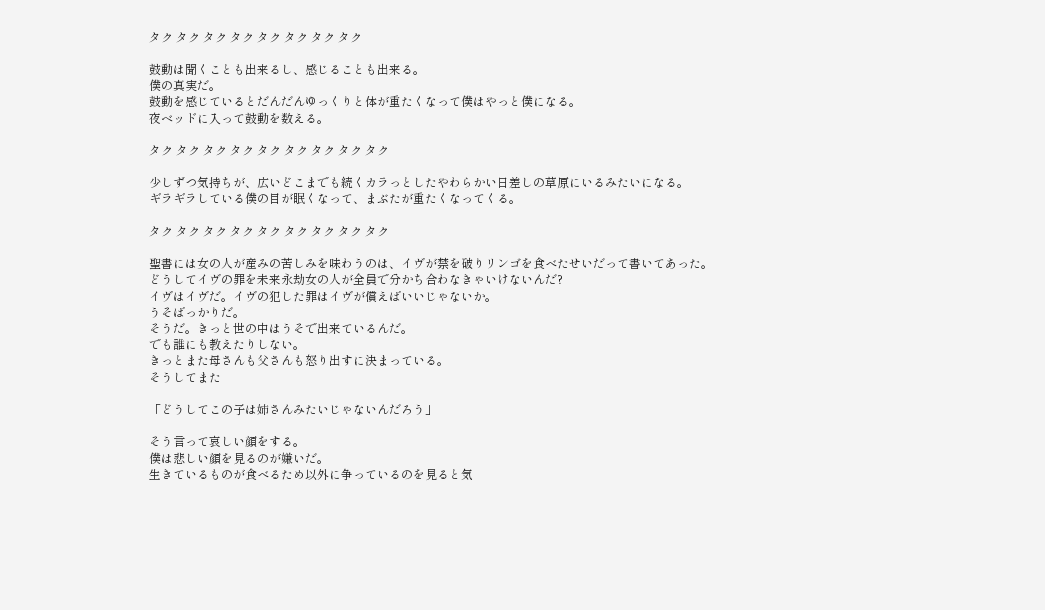タク タク タク タク タク タク タク タク

鼓動は聞くことも出来るし、感じることも出来る。
僕の真実だ。
鼓動を感じているとだんだんゆっくりと体が重たくなって僕はやっと僕になる。
夜ベッドに入って鼓動を数える。

タク タク タク タク タク タク タク タク タク

少しずつ気持ちが、広いどこまでも続くカラっとしたやわらかい日差しの草原にいるみたいになる。
ギラギラしている僕の目が眠くなって、まぶたが重たくなってくる。

タク タク タク タク タク タク タク タク タク

聖書には女の人が産みの苦しみを味わうのは、イヴが禁を破りリンゴを食べたせいだって書いてあった。
どうしてイヴの罪を未来永劫女の人が全員で分かち合わなきゃいけないんだ?
イヴはイヴだ。イヴの犯した罪はイヴが償えばいいじゃないか。
うそばっかりだ。
そうだ。きっと世の中はうそで出来ているんだ。
でも誰にも教えたりしない。
きっとまた母さんも父さんも怒り出すに決まっている。
そうしてまた

「どうしてこの子は姉さんみたいじゃないんだろう」

そう言って哀しい顔をする。
僕は悲しい顔を見るのが嫌いだ。
生きているものが食べるため以外に争っているのを見ると気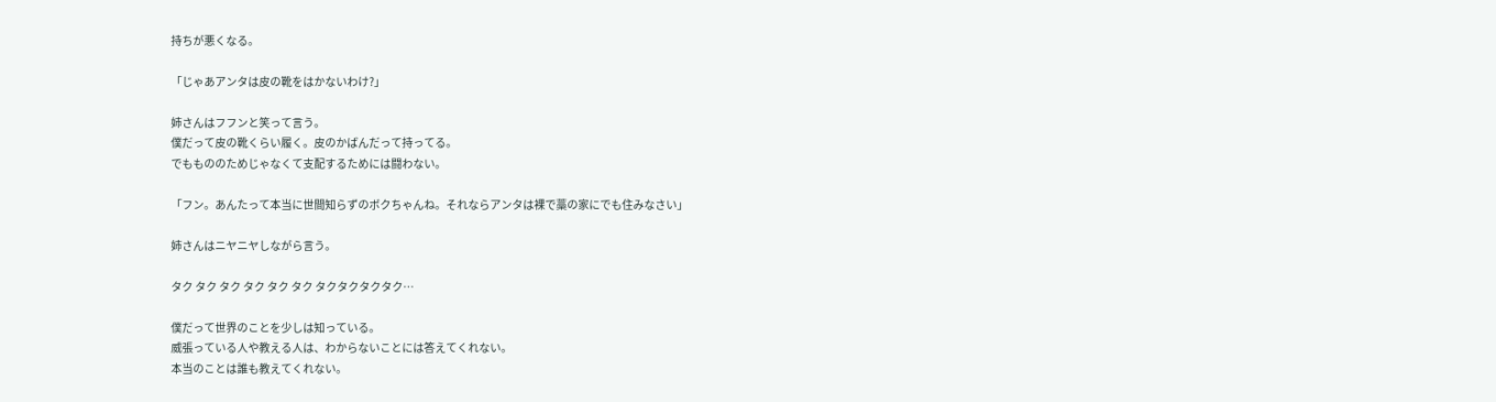持ちが悪くなる。

「じゃあアンタは皮の靴をはかないわけ?」

姉さんはフフンと笑って言う。
僕だって皮の靴くらい履く。皮のかばんだって持ってる。
でももののためじゃなくて支配するためには闘わない。

「フン。あんたって本当に世間知らずのボクちゃんね。それならアンタは裸で藁の家にでも住みなさい」

姉さんはニヤニヤしながら言う。

タク タク タク タク タク タク タクタクタクタク…

僕だって世界のことを少しは知っている。
威張っている人や教える人は、わからないことには答えてくれない。
本当のことは誰も教えてくれない。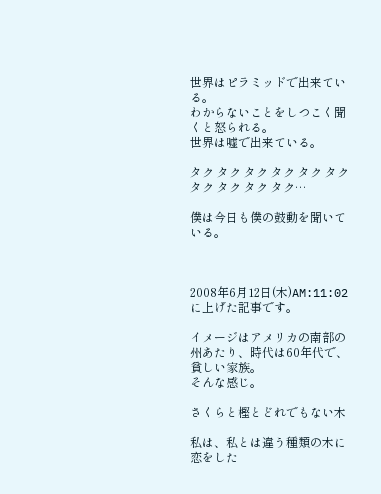世界はピラミッドで出来ている。
わからないことをしつこく聞くと怒られる。
世界は嘘で出来ている。

タク タク タク タク タク タク タク タク タク タク…

僕は今日も僕の鼓動を聞いている。



2008年6月12日(木)AM:11:02に上げた記事です。

イメージはアメリカの南部の州あたり、時代は60年代で、貧しい家族。
そんな感じ。

さくらと樫とどれでもない木

私は、私とは違う種類の木に恋をした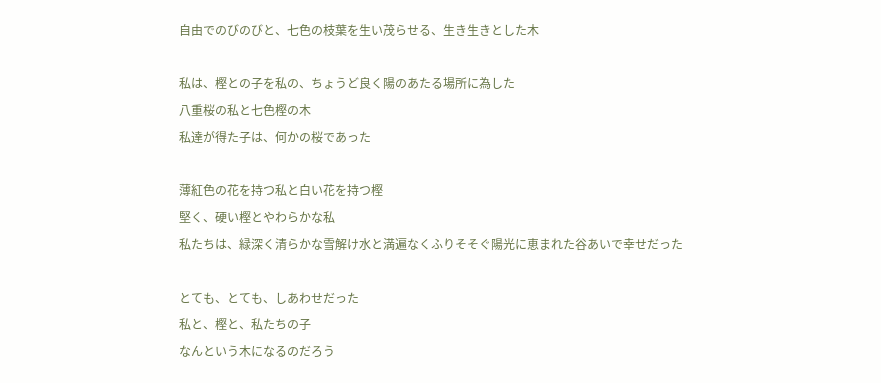自由でのびのびと、七色の枝葉を生い茂らせる、生き生きとした木

私は、樫との子を私の、ちょうど良く陽のあたる場所に為した
八重桜の私と七色樫の木
私達が得た子は、何かの桜であった

薄紅色の花を持つ私と白い花を持つ樫
堅く、硬い樫とやわらかな私
私たちは、緑深く清らかな雪解け水と満遍なくふりそそぐ陽光に恵まれた谷あいで幸せだった

とても、とても、しあわせだった
私と、樫と、私たちの子
なんという木になるのだろう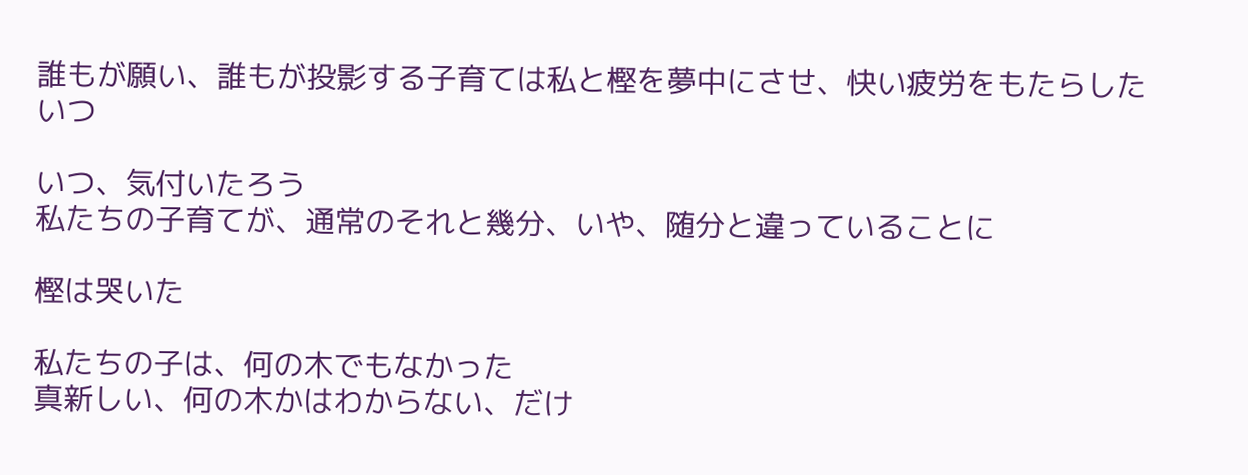誰もが願い、誰もが投影する子育ては私と樫を夢中にさせ、快い疲労をもたらした
いつ

いつ、気付いたろう
私たちの子育てが、通常のそれと幾分、いや、随分と違っていることに

樫は哭いた

私たちの子は、何の木でもなかった
真新しい、何の木かはわからない、だけ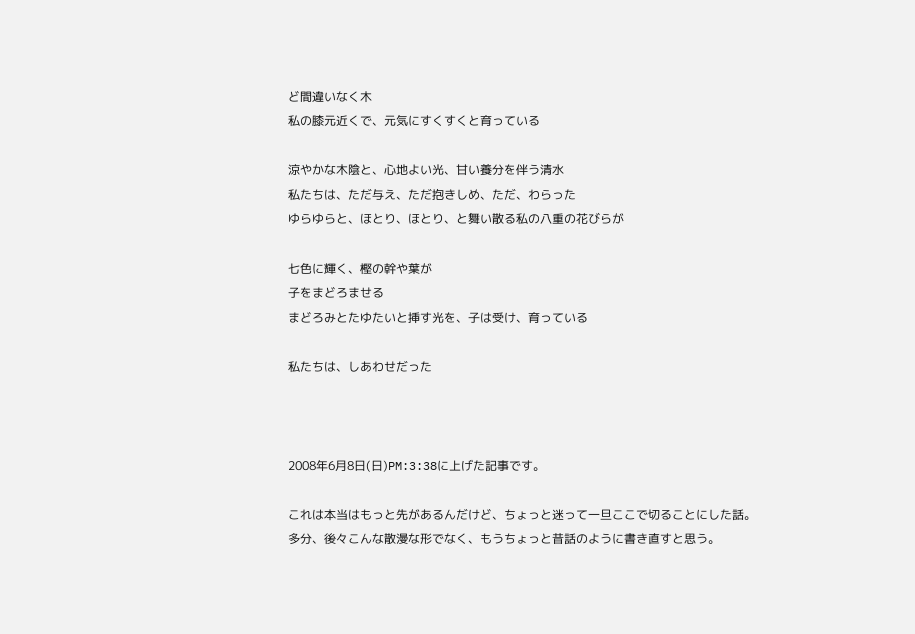ど間違いなく木
私の膝元近くで、元気にすくすくと育っている

涼やかな木陰と、心地よい光、甘い養分を伴う清水
私たちは、ただ与え、ただ抱きしめ、ただ、わらった
ゆらゆらと、ほとり、ほとり、と舞い散る私の八重の花びらが

七色に輝く、樫の幹や葉が
子をまどろませる
まどろみとたゆたいと挿す光を、子は受け、育っている

私たちは、しあわせだった



2008年6月8日(日)PM:3:38に上げた記事です。

これは本当はもっと先があるんだけど、ちょっと迷って一旦ここで切ることにした話。
多分、後々こんな散漫な形でなく、もうちょっと昔話のように書き直すと思う。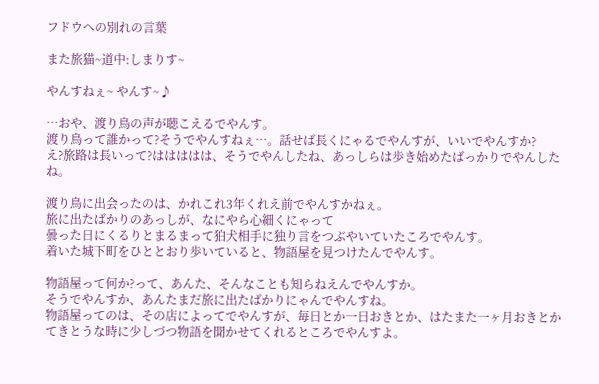フドウへの別れの言葉

また旅猫~道中:しまりす~

やんすねぇ~ やんす~♪

…おや、渡り鳥の声が聴こえるでやんす。
渡り鳥って誰かって?そうでやんすねぇ…。話せば長くにゃるでやんすが、いいでやんすか?
え?旅路は長いって?ははははは、そうでやんしたね、あっしらは歩き始めたばっかりでやんしたね。

渡り鳥に出会ったのは、かれこれ3年くれえ前でやんすかねぇ。
旅に出たばかりのあっしが、なにやら心細くにゃって
曇った日にくるりとまるまって狛犬相手に独り言をつぶやいていたころでやんす。
着いた城下町をひととおり歩いていると、物語屋を見つけたんでやんす。

物語屋って何か?って、あんた、そんなことも知らねえんでやんすか。
そうでやんすか、あんたまだ旅に出たばかりにゃんでやんすね。
物語屋ってのは、その店によってでやんすが、毎日とか一日おきとか、はたまた一ヶ月おきとか
てきとうな時に少しづつ物語を聞かせてくれるところでやんすよ。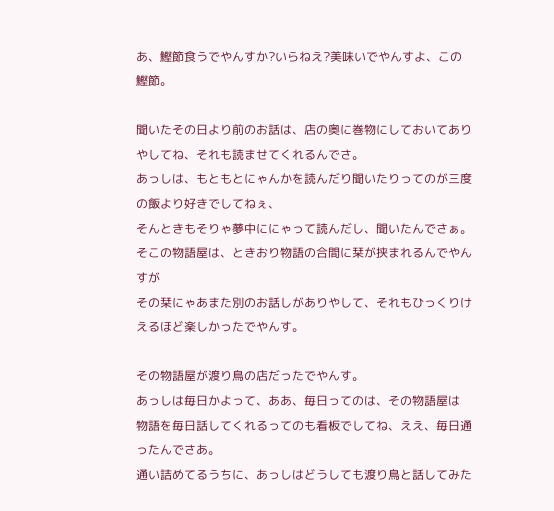あ、鰹節食うでやんすか?いらねえ?美味いでやんすよ、この鰹節。

聞いたその日より前のお話は、店の奥に巻物にしておいてありやしてね、それも読ませてくれるんでさ。
あっしは、もともとにゃんかを読んだり聞いたりってのが三度の飯より好きでしてねぇ、
そんときもそりゃ夢中ににゃって読んだし、聞いたんでさぁ。
そこの物語屋は、ときおり物語の合間に栞が挟まれるんでやんすが
その栞にゃあまた別のお話しがありやして、それもひっくりけえるほど楽しかったでやんす。

その物語屋が渡り鳥の店だったでやんす。
あっしは毎日かよって、ああ、毎日ってのは、その物語屋は
物語を毎日話してくれるってのも看板でしてね、ええ、毎日通ったんでさあ。
通い詰めてるうちに、あっしはどうしても渡り鳥と話してみた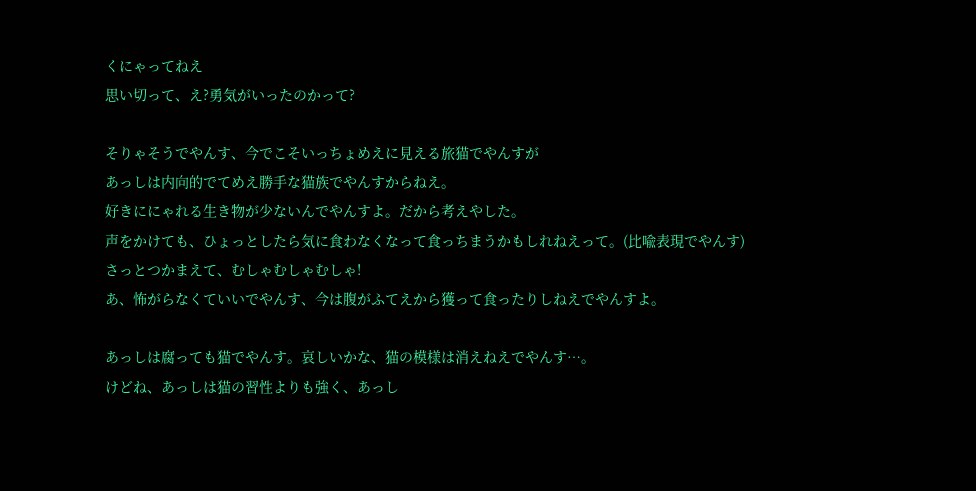くにゃってねえ
思い切って、え?勇気がいったのかって?

そりゃそうでやんす、今でこそいっちょめえに見える旅猫でやんすが
あっしは内向的でてめえ勝手な猫族でやんすからねえ。
好きににゃれる生き物が少ないんでやんすよ。だから考えやした。
声をかけても、ひょっとしたら気に食わなくなって食っちまうかもしれねえって。(比喩表現でやんす)
さっとつかまえて、むしゃむしゃむしゃ!
あ、怖がらなくていいでやんす、今は腹がふてえから獲って食ったりしねえでやんすよ。

あっしは腐っても猫でやんす。哀しいかな、猫の模様は消えねえでやんす…。
けどね、あっしは猫の習性よりも強く、あっし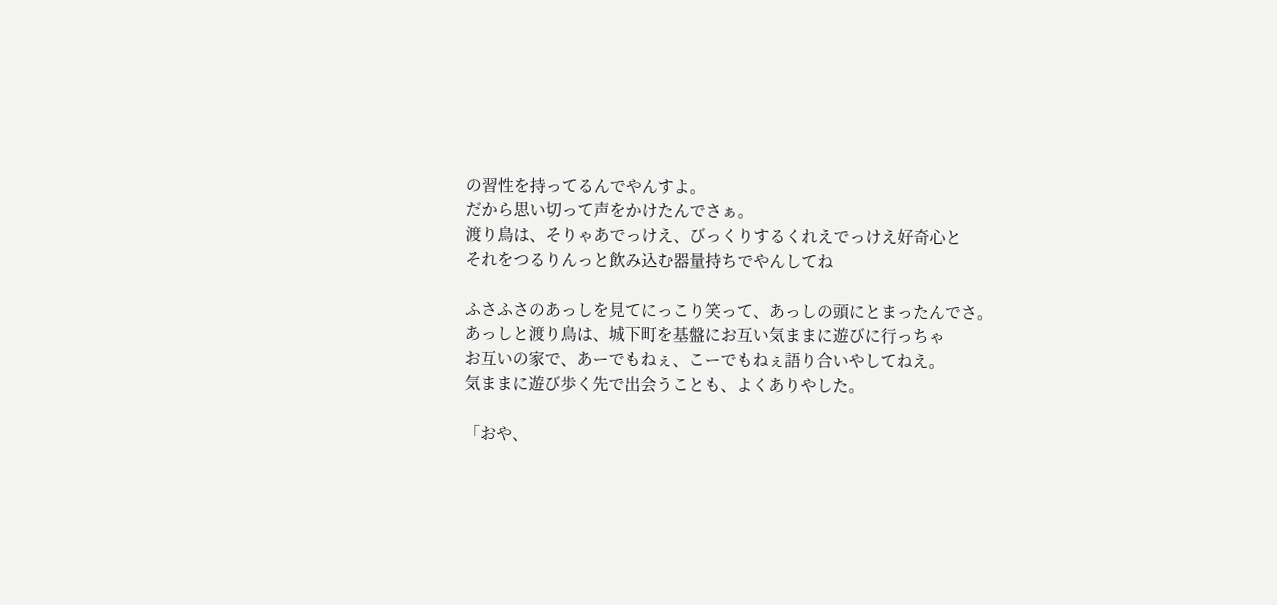の習性を持ってるんでやんすよ。
だから思い切って声をかけたんでさぁ。
渡り鳥は、そりゃあでっけえ、びっくりするくれえでっけえ好奇心と
それをつるりんっと飲み込む器量持ちでやんしてね

ふさふさのあっしを見てにっこり笑って、あっしの頭にとまったんでさ。
あっしと渡り鳥は、城下町を基盤にお互い気ままに遊びに行っちゃ
お互いの家で、あーでもねぇ、こーでもねぇ語り合いやしてねえ。
気ままに遊び歩く先で出会うことも、よくありやした。

「おや、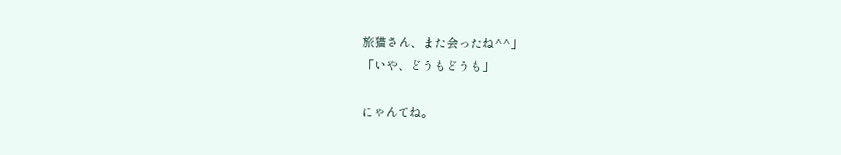旅猫さん、また会ったね^^」
「いや、どうもどうも」

にゃんてね。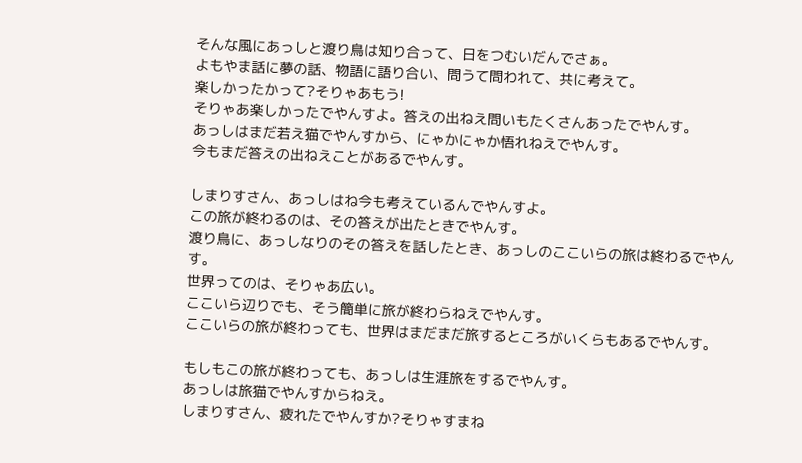そんな風にあっしと渡り鳥は知り合って、日をつむいだんでさぁ。
よもやま話に夢の話、物語に語り合い、問うて問われて、共に考えて。
楽しかったかって?そりゃあもう!
そりゃあ楽しかったでやんすよ。答えの出ねえ問いもたくさんあったでやんす。
あっしはまだ若え猫でやんすから、にゃかにゃか悟れねえでやんす。
今もまだ答えの出ねえことがあるでやんす。

しまりすさん、あっしはね今も考えているんでやんすよ。
この旅が終わるのは、その答えが出たときでやんす。
渡り鳥に、あっしなりのその答えを話したとき、あっしのここいらの旅は終わるでやんす。
世界ってのは、そりゃあ広い。
ここいら辺りでも、そう簡単に旅が終わらねえでやんす。
ここいらの旅が終わっても、世界はまだまだ旅するところがいくらもあるでやんす。

もしもこの旅が終わっても、あっしは生涯旅をするでやんす。
あっしは旅猫でやんすからねえ。
しまりすさん、疲れたでやんすか?そりゃすまね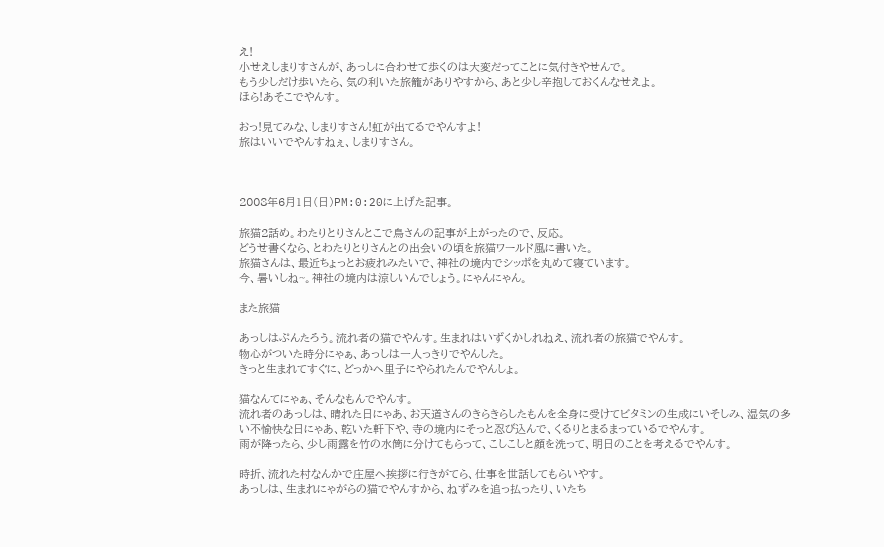え!
小せえしまりすさんが、あっしに合わせて歩くのは大変だってことに気付きやせんで。
もう少しだけ歩いたら、気の利いた旅籠がありやすから、あと少し辛抱しておくんなせえよ。
ほら!あそこでやんす。

おっ!見てみな、しまりすさん!虹が出てるでやんすよ!
旅はいいでやんすねぇ、しまりすさん。



2008年6月1日(日)PM:0:20に上げた記事。

旅猫2話め。わたりとりさんとこで鳥さんの記事が上がったので、反応。
どうせ書くなら、とわたりとりさんとの出会いの頃を旅猫ワールド風に書いた。
旅猫さんは、最近ちょっとお疲れみたいで、神社の境内でシッポを丸めて寝ています。
今、暑いしね~。神社の境内は涼しいんでしょう。にゃんにゃん。

また旅猫

あっしはぷんたろう。流れ者の猫でやんす。生まれはいずくかしれねえ、流れ者の旅猫でやんす。
物心がついた時分にゃぁ、あっしは一人っきりでやんした。
きっと生まれてすぐに、どっかへ里子にやられたんでやんしょ。

猫なんてにゃぁ、そんなもんでやんす。
流れ者のあっしは、晴れた日にゃあ、お天道さんのきらきらしたもんを全身に受けてビタミンの生成にいそしみ、湿気の多い不愉快な日にゃあ、乾いた軒下や、寺の境内にそっと忍び込んで、くるりとまるまっているでやんす。
雨が降ったら、少し雨露を竹の水筒に分けてもらって、こしこしと顔を洗って、明日のことを考えるでやんす。

時折、流れた村なんかで庄屋へ挨拶に行きがてら、仕事を世話してもらいやす。
あっしは、生まれにゃがらの猫でやんすから、ねずみを追っ払ったり、いたち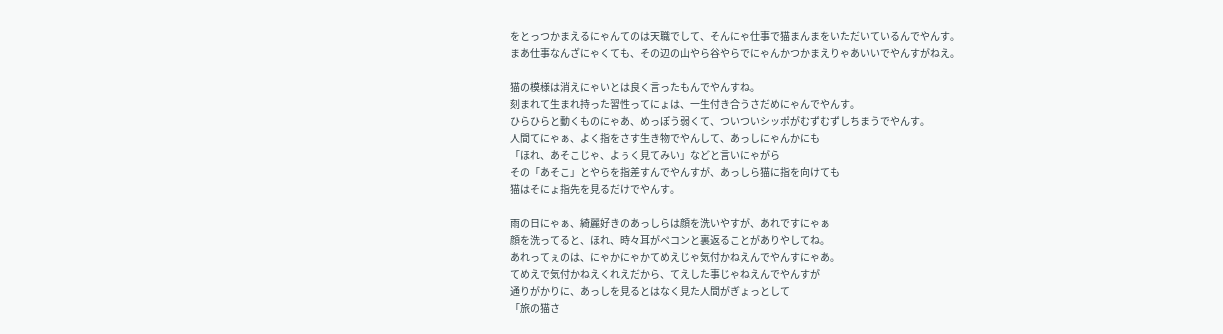をとっつかまえるにゃんてのは天職でして、そんにゃ仕事で猫まんまをいただいているんでやんす。
まあ仕事なんざにゃくても、その辺の山やら谷やらでにゃんかつかまえりゃあいいでやんすがねえ。

猫の模様は消えにゃいとは良く言ったもんでやんすね。
刻まれて生まれ持った習性ってにょは、一生付き合うさだめにゃんでやんす。
ひらひらと動くものにゃあ、めっぽう弱くて、ついついシッポがむずむずしちまうでやんす。
人間てにゃぁ、よく指をさす生き物でやんして、あっしにゃんかにも
「ほれ、あそこじゃ、よぅく見てみい」などと言いにゃがら
その「あそこ」とやらを指差すんでやんすが、あっしら猫に指を向けても
猫はそにょ指先を見るだけでやんす。

雨の日にゃぁ、綺麗好きのあっしらは顔を洗いやすが、あれですにゃぁ
顔を洗ってると、ほれ、時々耳がペコンと裏返ることがありやしてね。
あれってぇのは、にゃかにゃかてめえじゃ気付かねえんでやんすにゃあ。
てめえで気付かねえくれえだから、てえした事じゃねえんでやんすが
通りがかりに、あっしを見るとはなく見た人間がぎょっとして
「旅の猫さ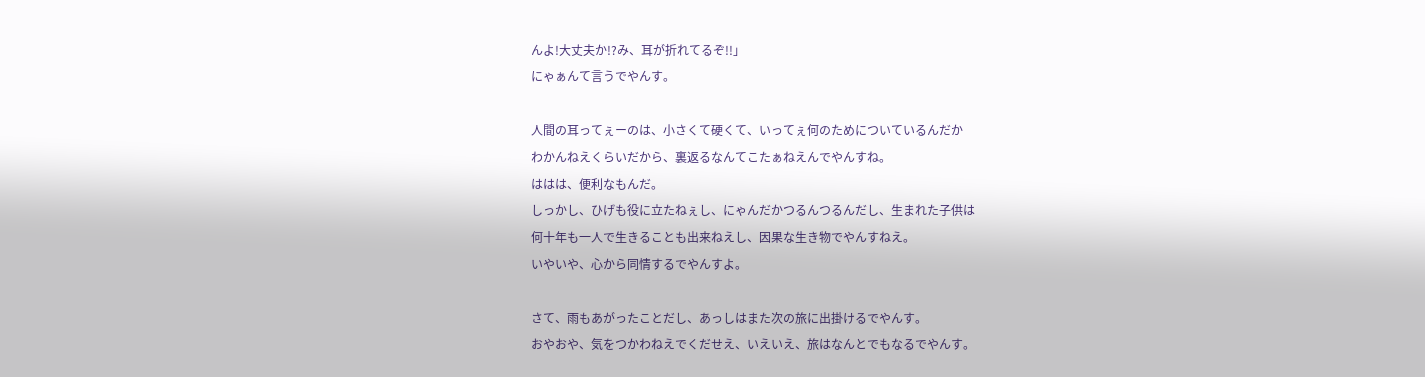んよ!大丈夫か!?み、耳が折れてるぞ!!」
にゃぁんて言うでやんす。

人間の耳ってぇーのは、小さくて硬くて、いってぇ何のためについているんだか
わかんねえくらいだから、裏返るなんてこたぁねえんでやんすね。
ははは、便利なもんだ。
しっかし、ひげも役に立たねぇし、にゃんだかつるんつるんだし、生まれた子供は
何十年も一人で生きることも出来ねえし、因果な生き物でやんすねえ。
いやいや、心から同情するでやんすよ。

さて、雨もあがったことだし、あっしはまた次の旅に出掛けるでやんす。
おやおや、気をつかわねえでくだせえ、いえいえ、旅はなんとでもなるでやんす。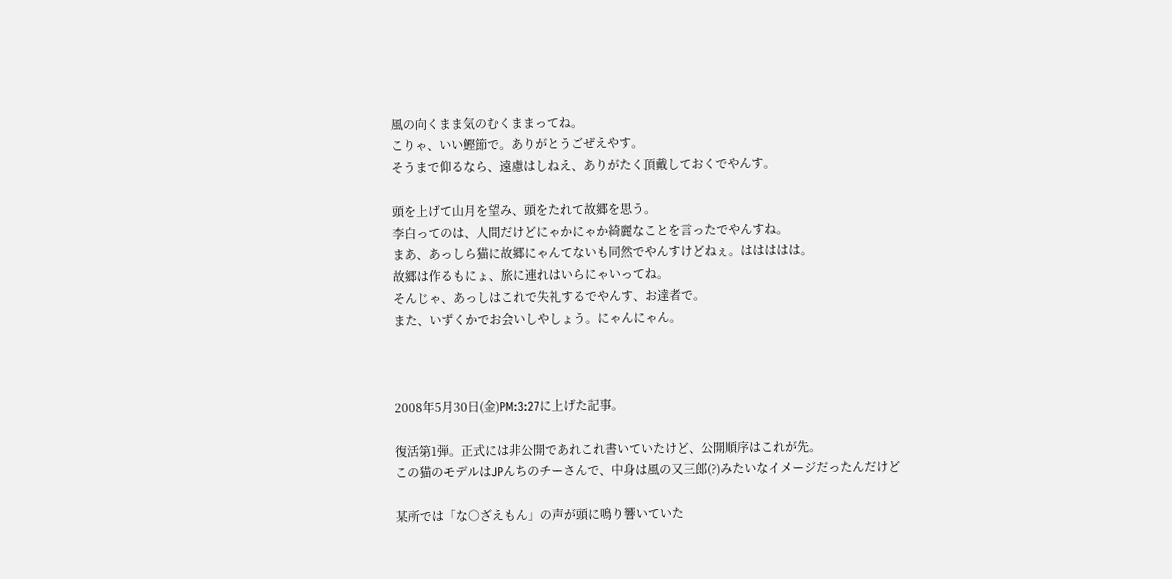風の向くまま気のむくままってね。
こりゃ、いい鰹節で。ありがとうごぜえやす。
そうまで仰るなら、遠慮はしねえ、ありがたく頂戴しておくでやんす。

頭を上げて山月を望み、頭をたれて故郷を思う。
李白ってのは、人間だけどにゃかにゃか綺麗なことを言ったでやんすね。
まあ、あっしら猫に故郷にゃんてないも同然でやんすけどねぇ。ははははは。
故郷は作るもにょ、旅に連れはいらにゃいってね。
そんじゃ、あっしはこれで失礼するでやんす、お達者で。
また、いずくかでお会いしやしょう。にゃんにゃん。



2008年5月30日(金)PM:3:27に上げた記事。

復活第1弾。正式には非公開であれこれ書いていたけど、公開順序はこれが先。
この猫のモデルはJPんちのチーさんで、中身は風の又三郎(?)みたいなイメージだったんだけど

某所では「な○ざえもん」の声が頭に鳴り響いていた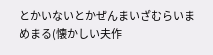とかいないとかぜんまいざむらいまめまる(懐かしい夫作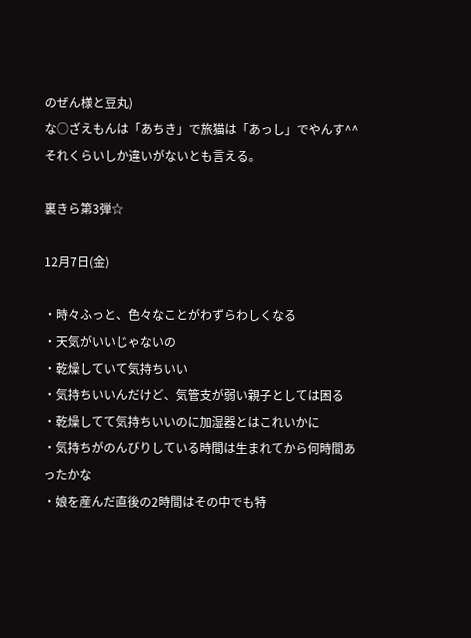のぜん様と豆丸)
な○ざえもんは「あちき」で旅猫は「あっし」でやんす^^それくらいしか違いがないとも言える。

裏きら第3弾☆

12月7日(金)

・時々ふっと、色々なことがわずらわしくなる
・天気がいいじゃないの
・乾燥していて気持ちいい
・気持ちいいんだけど、気管支が弱い親子としては困る
・乾燥してて気持ちいいのに加湿器とはこれいかに
・気持ちがのんびりしている時間は生まれてから何時間あったかな
・娘を産んだ直後の2時間はその中でも特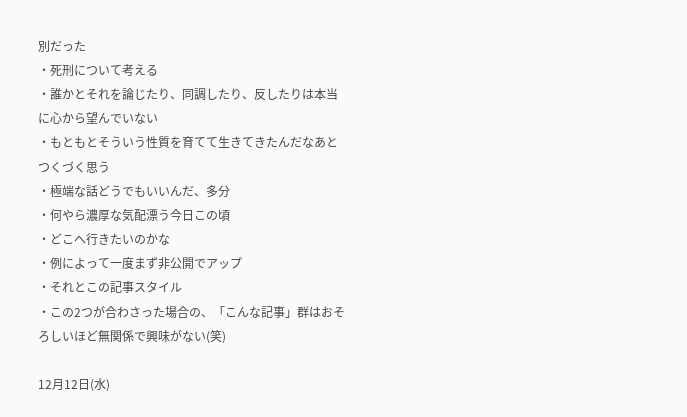別だった
・死刑について考える
・誰かとそれを論じたり、同調したり、反したりは本当に心から望んでいない
・もともとそういう性質を育てて生きてきたんだなあとつくづく思う
・極端な話どうでもいいんだ、多分
・何やら濃厚な気配漂う今日この頃
・どこへ行きたいのかな
・例によって一度まず非公開でアップ
・それとこの記事スタイル
・この2つが合わさった場合の、「こんな記事」群はおそろしいほど無関係で興味がない(笑)

12月12日(水)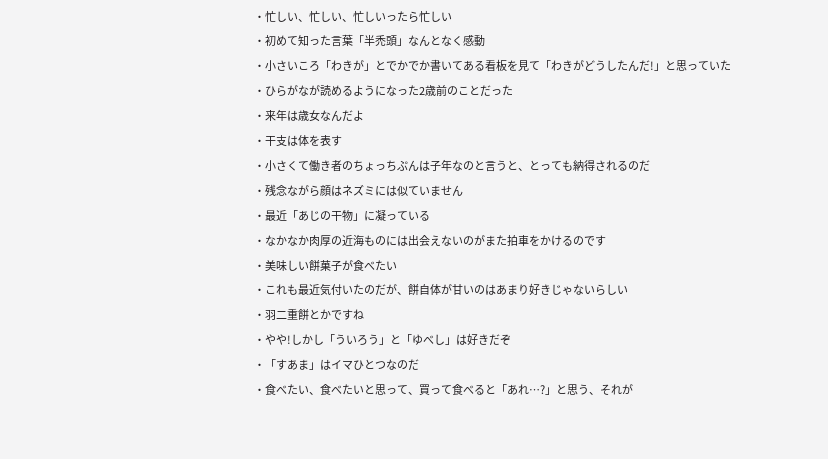・忙しい、忙しい、忙しいったら忙しい
・初めて知った言葉「半禿頭」なんとなく感動
・小さいころ「わきが」とでかでか書いてある看板を見て「わきがどうしたんだ!」と思っていた
・ひらがなが読めるようになった2歳前のことだった
・来年は歳女なんだよ
・干支は体を表す
・小さくて働き者のちょっちぷんは子年なのと言うと、とっても納得されるのだ
・残念ながら顔はネズミには似ていません
・最近「あじの干物」に凝っている
・なかなか肉厚の近海ものには出会えないのがまた拍車をかけるのです
・美味しい餅菓子が食べたい
・これも最近気付いたのだが、餅自体が甘いのはあまり好きじゃないらしい
・羽二重餅とかですね
・やや!しかし「ういろう」と「ゆべし」は好きだぞ
・「すあま」はイマひとつなのだ
・食べたい、食べたいと思って、買って食べると「あれ…?」と思う、それが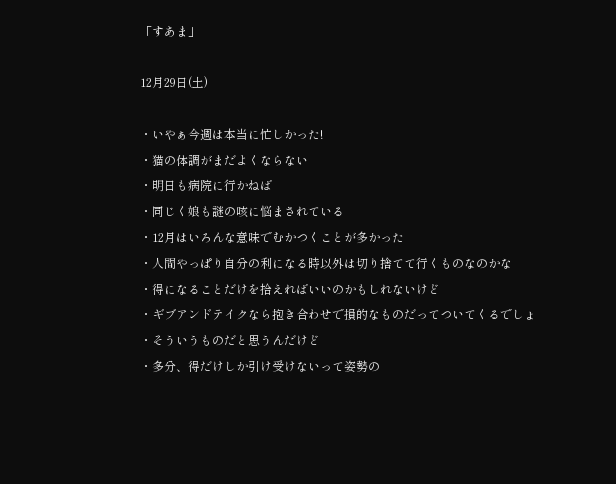「すあま」

12月29日(土)

・いやぁ今週は本当に忙しかった!
・猫の体調がまだよくならない
・明日も病院に行かねば
・同じく娘も謎の咳に悩まされている
・12月はいろんな意味でむかつくことが多かった
・人間やっぱり自分の利になる時以外は切り捨てて行くものなのかな
・得になることだけを拾えればいいのかもしれないけど
・ギブアンドテイクなら抱き合わせで損的なものだってついてくるでしょ
・そういうものだと思うんだけど
・多分、得だけしか引け受けないって姿勢の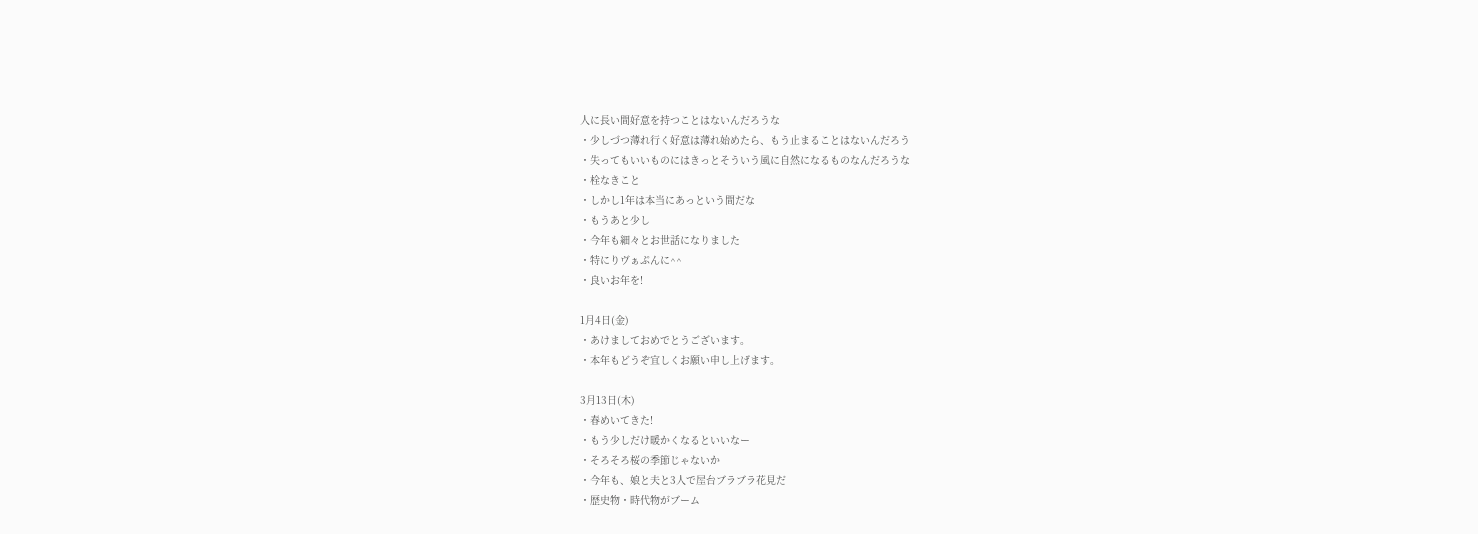人に長い間好意を持つことはないんだろうな
・少しづつ薄れ行く好意は薄れ始めたら、もう止まることはないんだろう
・失ってもいいものにはきっとそういう風に自然になるものなんだろうな
・栓なきこと
・しかし1年は本当にあっという間だな
・もうあと少し
・今年も細々とお世話になりました
・特にりヴぁぷんに^^
・良いお年を!

1月4日(金)
・あけましておめでとうございます。
・本年もどうぞ宜しくお願い申し上げます。

3月13日(木)
・春めいてきた!
・もう少しだけ暖かくなるといいなー
・そろそろ桜の季節じゃないか
・今年も、娘と夫と3人で屋台ブラブラ花見だ
・歴史物・時代物がブーム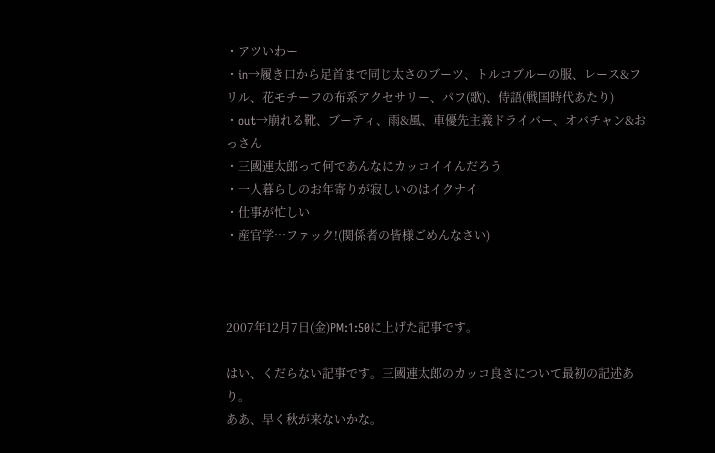・アツいわー
・in→履き口から足首まで同じ太さのブーツ、トルコブルーの服、レース&フリル、花モチーフの布系アクセサリー、パフ(歌)、侍語(戦国時代あたり)
・out→崩れる靴、ブーティ、雨&風、車優先主義ドライバー、オバチャン&おっさん
・三國連太郎って何であんなにカッコイイんだろう
・一人暮らしのお年寄りが寂しいのはイクナイ
・仕事が忙しい
・産官学…ファック!(関係者の皆様ごめんなさい)



2007年12月7日(金)PM:1:50に上げた記事です。

はい、くだらない記事です。三國連太郎のカッコ良さについて最初の記述あり。
ああ、早く秋が来ないかな。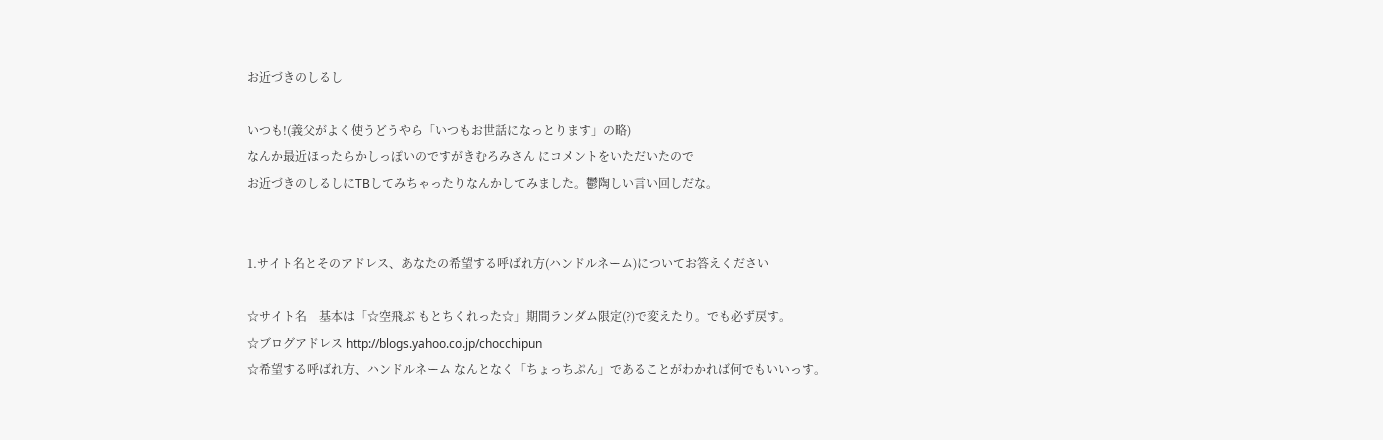お近づきのしるし

いつも!(義父がよく使うどうやら「いつもお世話になっとります」の略)
なんか最近ほったらかしっぽいのですがきむろみさん にコメントをいただいたので
お近づきのしるしにTBしてみちゃったりなんかしてみました。鬱陶しい言い回しだな。


1.サイト名とそのアドレス、あなたの希望する呼ばれ方(ハンドルネーム)についてお答えください

☆サイト名    基本は「☆空飛ぶ もとちくれった☆」期間ランダム限定(?)で変えたり。でも必ず戻す。
☆ブログアドレス http://blogs.yahoo.co.jp/chocchipun
☆希望する呼ばれ方、ハンドルネーム なんとなく「ちょっちぷん」であることがわかれば何でもいいっす。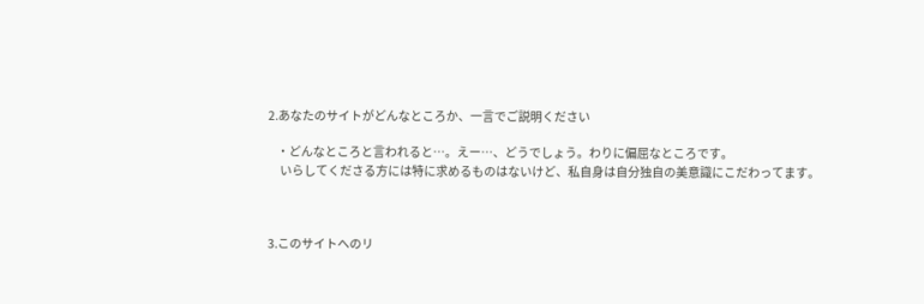2.あなたのサイトがどんなところか、一言でご説明ください

   ・どんなところと言われると…。えー…、どうでしょう。わりに偏屈なところです。
    いらしてくださる方には特に求めるものはないけど、私自身は自分独自の美意識にこだわってます。



3.このサイトへのリ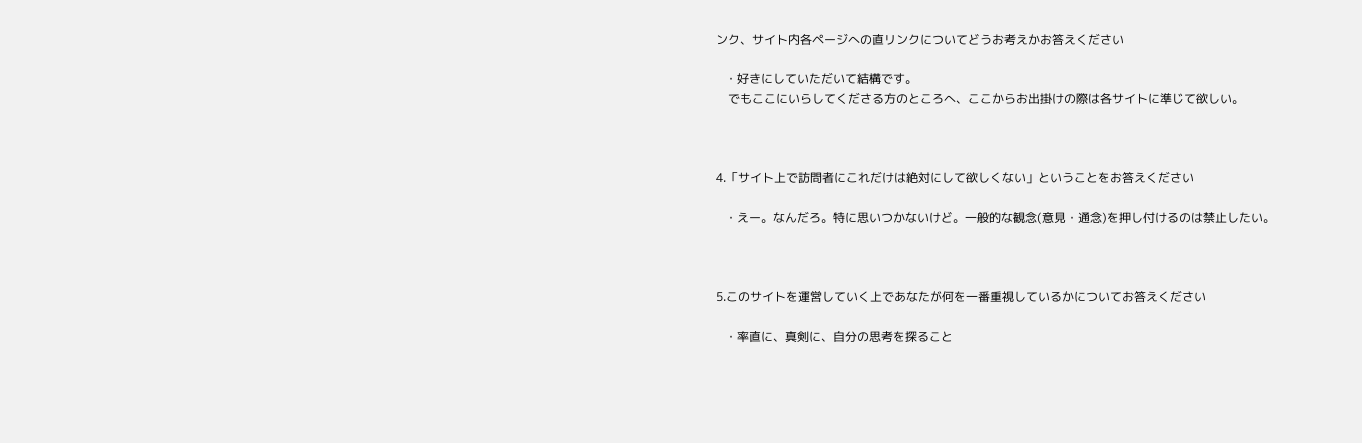ンク、サイト内各ページへの直リンクについてどうお考えかお答えください

   ・好きにしていただいて結構です。
    でもここにいらしてくださる方のところへ、ここからお出掛けの際は各サイトに準じて欲しい。



4.「サイト上で訪問者にこれだけは絶対にして欲しくない」ということをお答えください

   ・えー。なんだろ。特に思いつかないけど。一般的な観念(意見・通念)を押し付けるのは禁止したい。



5.このサイトを運営していく上であなたが何を一番重視しているかについてお答えください

   ・率直に、真剣に、自分の思考を探ること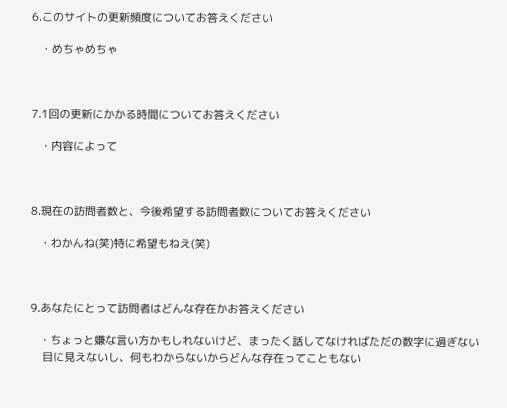6.このサイトの更新頻度についてお答えください

   ・めちゃめちゃ



7.1回の更新にかかる時間についてお答えください

   ・内容によって



8.現在の訪問者数と、今後希望する訪問者数についてお答えください

   ・わかんね(笑)特に希望もねえ(笑)



9.あなたにとって訪問者はどんな存在かお答えください

   ・ちょっと嫌な言い方かもしれないけど、まったく話してなければただの数字に過ぎない
    目に見えないし、何もわからないからどんな存在ってこともない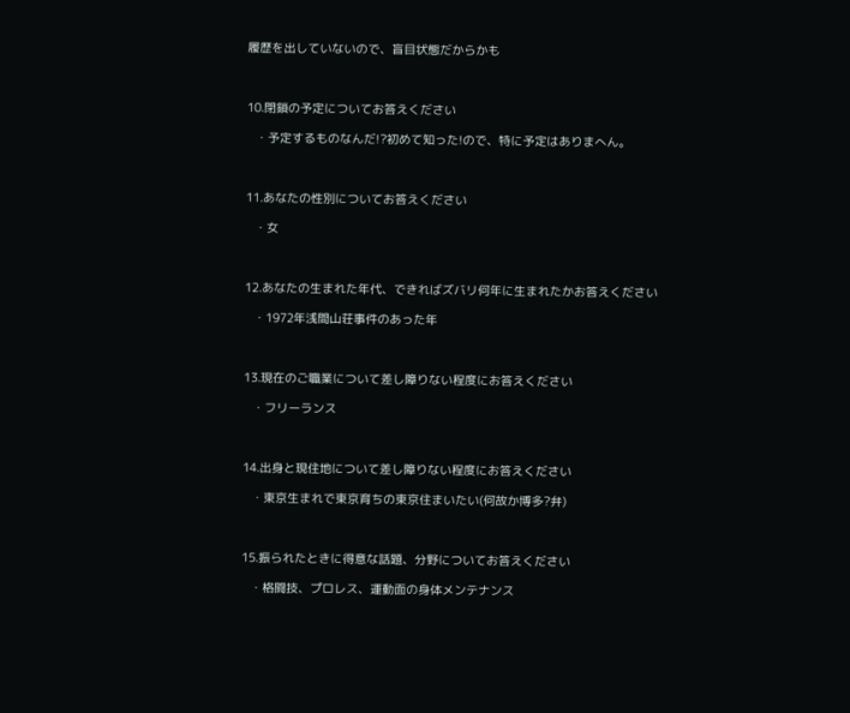履歴を出していないので、盲目状態だからかも



10.閉鎖の予定についてお答えください

   ・予定するものなんだ!?初めて知った!ので、特に予定はありまへん。



11.あなたの性別についてお答えください

   ・女



12.あなたの生まれた年代、できればズバリ何年に生まれたかお答えください

   ・1972年浅間山荘事件のあった年



13.現在のご職業について差し障りない程度にお答えください

   ・フリーランス



14.出身と現住地について差し障りない程度にお答えください

   ・東京生まれで東京育ちの東京住まいたい(何故か博多?弁)



15.振られたときに得意な話題、分野についてお答えください

   ・格闘技、プロレス、運動面の身体メンテナンス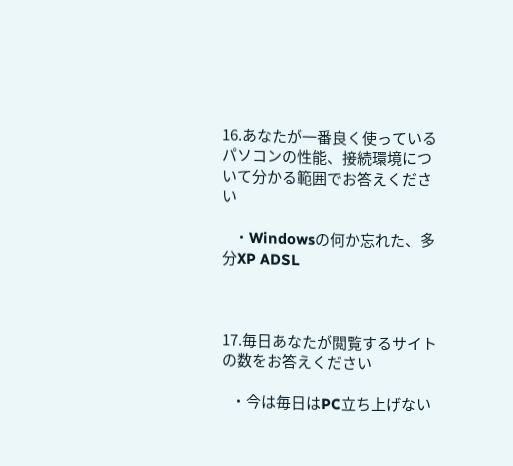16.あなたが一番良く使っているパソコンの性能、接続環境について分かる範囲でお答えください

   ・Windowsの何か忘れた、多分XP ADSL



17.毎日あなたが閲覧するサイトの数をお答えください

   ・今は毎日はPC立ち上げない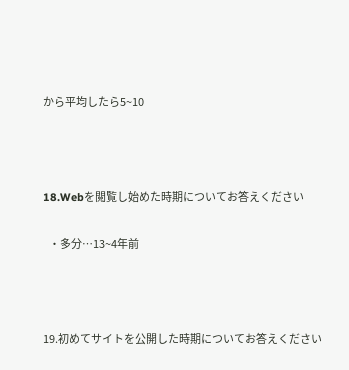から平均したら5~10



18.Webを閲覧し始めた時期についてお答えください

   ・多分…13~4年前



19.初めてサイトを公開した時期についてお答えください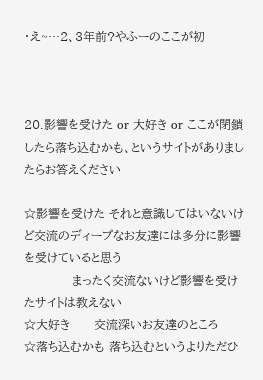・え~…2、3年前?やふーのここが初



20.影響を受けた or 大好き or ここが閉鎖したら落ち込むかも、というサイトがありましたらお答えください

☆影響を受けた それと意識してはいないけど交流のディープなお友達には多分に影響を受けていると思う
            まったく交流ないけど影響を受けたサイトは教えない
☆大好き      交流深いお友達のところ
☆落ち込むかも 落ち込むというよりただひ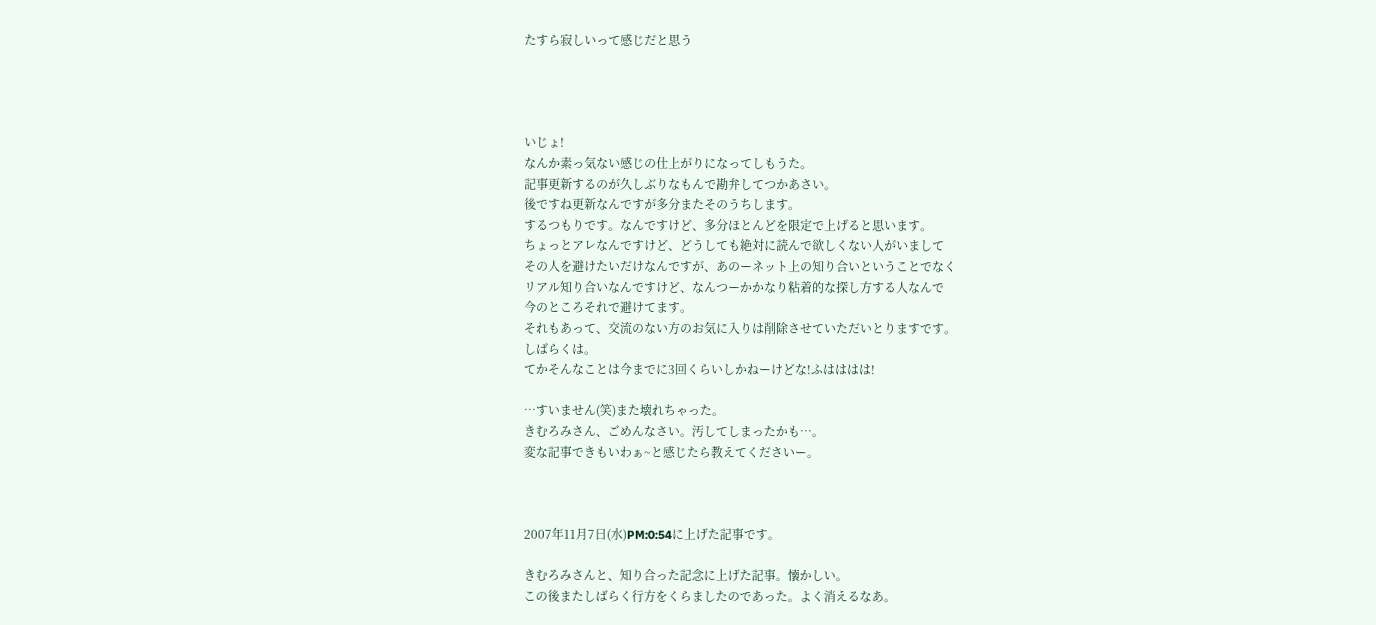たすら寂しいって感じだと思う




いじょ!
なんか素っ気ない感じの仕上がりになってしもうた。
記事更新するのが久しぶりなもんで勘弁してつかあさい。
後ですね更新なんですが多分またそのうちします。
するつもりです。なんですけど、多分ほとんどを限定で上げると思います。
ちょっとアレなんですけど、どうしても絶対に読んで欲しくない人がいまして
その人を避けたいだけなんですが、あのーネット上の知り合いということでなく
リアル知り合いなんですけど、なんつーかかなり粘着的な探し方する人なんで
今のところそれで避けてます。
それもあって、交流のない方のお気に入りは削除させていただいとりますです。
しばらくは。
てかそんなことは今までに3回くらいしかねーけどな!ふはははは!

…すいません(笑)また壊れちゃった。
きむろみさん、ごめんなさい。汚してしまったかも…。
変な記事できもいわぁ~と感じたら教えてくださいー。



2007年11月7日(水)PM:0:54に上げた記事です。

きむろみさんと、知り合った記念に上げた記事。懐かしい。
この後またしばらく行方をくらましたのであった。よく消えるなあ。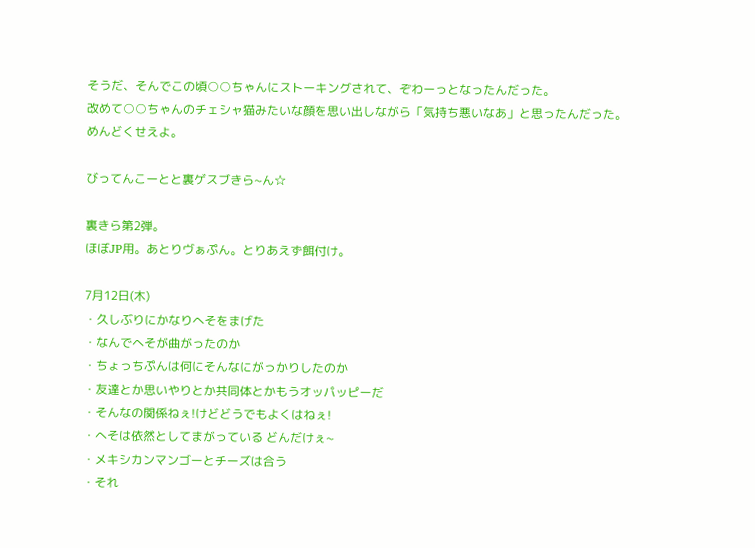そうだ、そんでこの頃○○ちゃんにストーキングされて、ぞわーっとなったんだった。
改めて○○ちゃんのチェシャ猫みたいな顔を思い出しながら「気持ち悪いなあ」と思ったんだった。
めんどくせえよ。

びってんこーとと裏ゲスブきら~ん☆

裏きら第2弾。
ほぼJP用。あとりヴぁぷん。とりあえず餌付け。

7月12日(木)
・久しぶりにかなりへそをまげた
・なんでへそが曲がったのか
・ちょっちぷんは何にそんなにがっかりしたのか
・友達とか思いやりとか共同体とかもうオッパッピーだ
・そんなの関係ねぇ!けどどうでもよくはねぇ!
・へそは依然としてまがっている どんだけぇ~
・メキシカンマンゴーとチーズは合う
・それ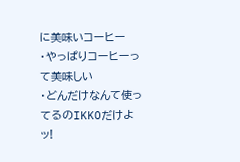に美味いコーヒー
・やっぱりコーヒーって美味しい
・どんだけなんて使ってるのIKKOだけよッ!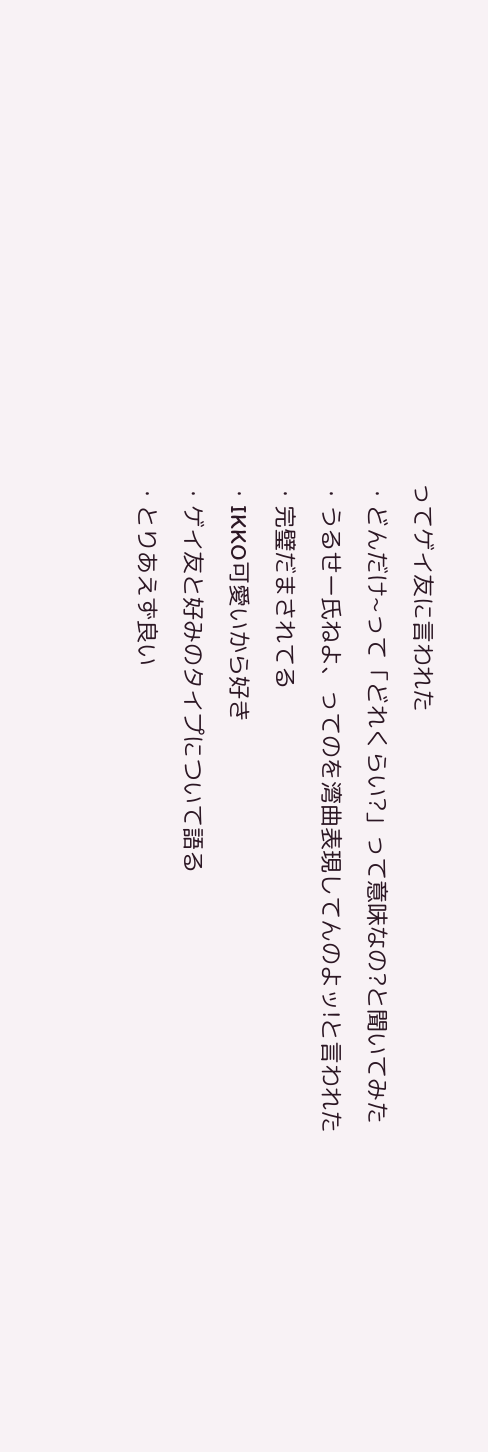ってゲイ友に言われた
・どんだけ~って「どれくらい?」って意味なの?と聞いてみた
・うるせー氏ねよ、ってのを湾曲表現してんのよッ!と言われた
・完璧だまされてる
・IKKO可愛いから好き
・ゲイ友と好みのタイプについて語る
・とりあえず良い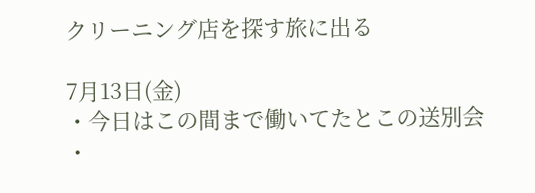クリーニング店を探す旅に出る

7月13日(金)
・今日はこの間まで働いてたとこの送別会
・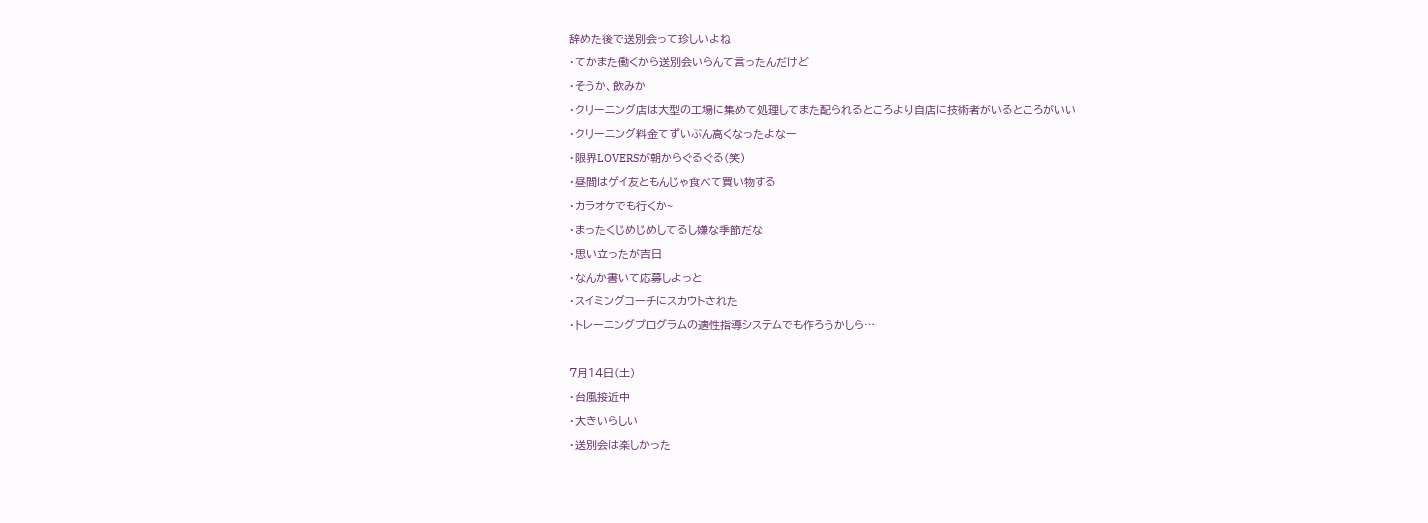辞めた後で送別会って珍しいよね
・てかまた働くから送別会いらんて言ったんだけど
・そうか、飲みか
・クリーニング店は大型の工場に集めて処理してまた配られるところより自店に技術者がいるところがいい
・クリーニング料金てずいぶん高くなったよなー
・限界LOVERSが朝からぐるぐる(笑)
・昼間はゲイ友ともんじゃ食べて買い物する
・カラオケでも行くか~
・まったくじめじめしてるし嫌な季節だな
・思い立ったが吉日
・なんか書いて応募しよっと
・スイミングコーチにスカウトされた
・トレーニングプログラムの適性指導システムでも作ろうかしら…

7月14日(土)
・台風接近中
・大きいらしい
・送別会は楽しかった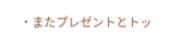・またプレゼントとトッ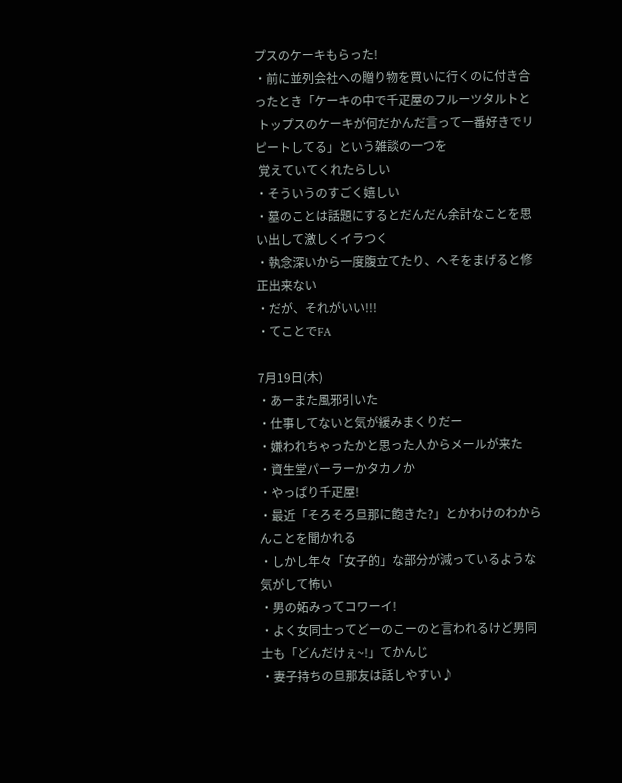プスのケーキもらった!
・前に並列会社への贈り物を買いに行くのに付き合ったとき「ケーキの中で千疋屋のフルーツタルトと
 トップスのケーキが何だかんだ言って一番好きでリピートしてる」という雑談の一つを
 覚えていてくれたらしい
・そういうのすごく嬉しい
・墓のことは話題にするとだんだん余計なことを思い出して激しくイラつく
・執念深いから一度腹立てたり、へそをまげると修正出来ない
・だが、それがいい!!!
・てことでFA

7月19日(木)
・あーまた風邪引いた
・仕事してないと気が緩みまくりだー
・嫌われちゃったかと思った人からメールが来た
・資生堂パーラーかタカノか
・やっぱり千疋屋!
・最近「そろそろ旦那に飽きた?」とかわけのわからんことを聞かれる
・しかし年々「女子的」な部分が減っているような気がして怖い
・男の妬みってコワーイ!
・よく女同士ってどーのこーのと言われるけど男同士も「どんだけぇ~!」てかんじ
・妻子持ちの旦那友は話しやすい♪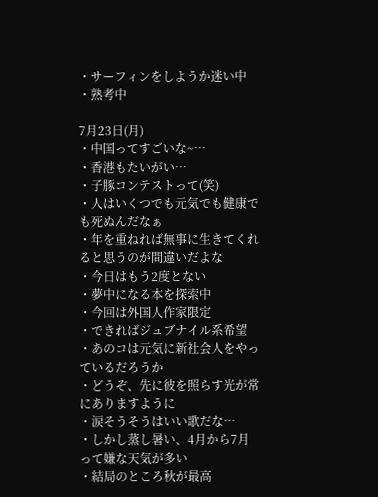・サーフィンをしようか迷い中
・熟考中

7月23日(月)
・中国ってすごいな~…
・香港もたいがい…
・子豚コンテストって(笑)
・人はいくつでも元気でも健康でも死ぬんだなぁ
・年を重ねれば無事に生きてくれると思うのが間違いだよな
・今日はもう2度とない
・夢中になる本を探索中
・今回は外国人作家限定
・できればジュブナイル系希望
・あのコは元気に新社会人をやっているだろうか
・どうぞ、先に彼を照らす光が常にありますように
・涙そうそうはいい歌だな…
・しかし蒸し暑い、4月から7月って嫌な天気が多い
・結局のところ秋が最高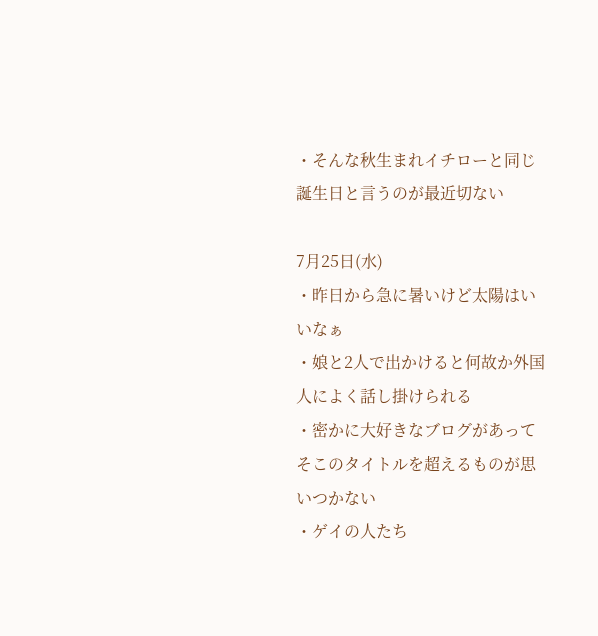・そんな秋生まれイチローと同じ誕生日と言うのが最近切ない

7月25日(水)
・昨日から急に暑いけど太陽はいいなぁ
・娘と2人で出かけると何故か外国人によく話し掛けられる
・密かに大好きなブログがあってそこのタイトルを超えるものが思いつかない
・ゲイの人たち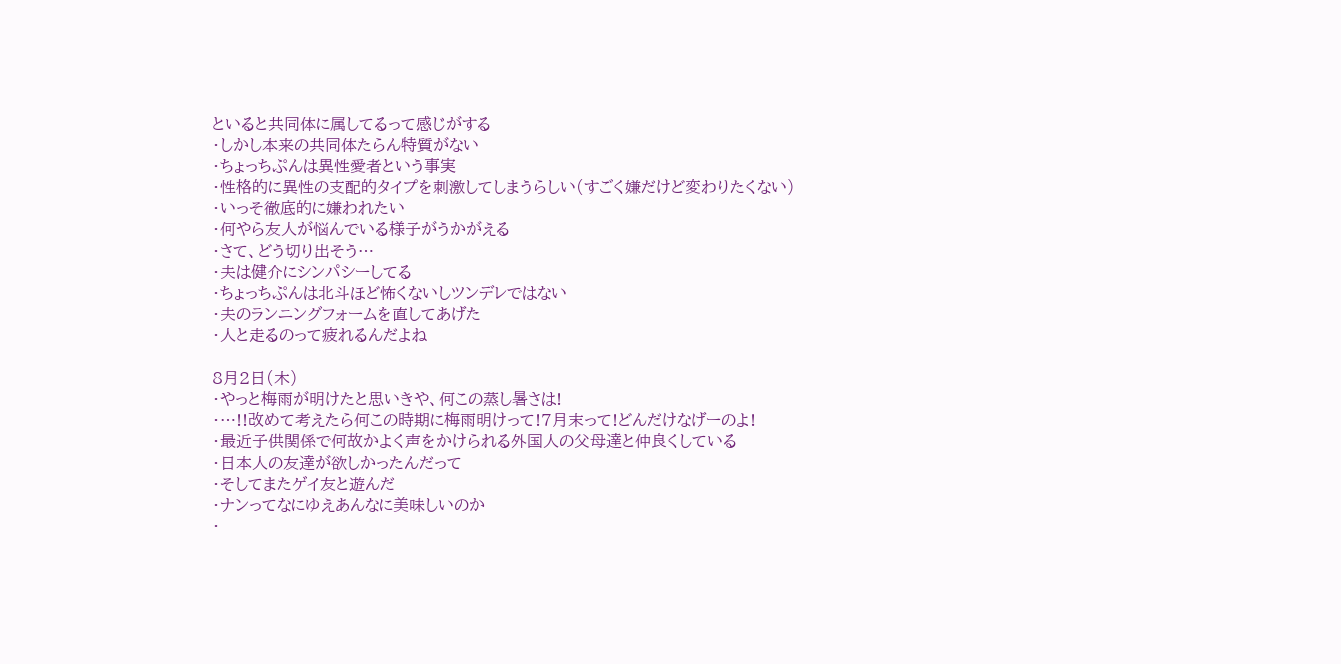といると共同体に属してるって感じがする
・しかし本来の共同体たらん特質がない
・ちょっちぷんは異性愛者という事実
・性格的に異性の支配的タイプを刺激してしまうらしい(すごく嫌だけど変わりたくない)
・いっそ徹底的に嫌われたい
・何やら友人が悩んでいる様子がうかがえる
・さて、どう切り出そう…
・夫は健介にシンパシーしてる
・ちょっちぷんは北斗ほど怖くないしツンデレではない
・夫のランニングフォームを直してあげた
・人と走るのって疲れるんだよね

8月2日(木)
・やっと梅雨が明けたと思いきや、何この蒸し暑さは!
・…!!改めて考えたら何この時期に梅雨明けって!7月末って!どんだけなげーのよ!
・最近子供関係で何故かよく声をかけられる外国人の父母達と仲良くしている
・日本人の友達が欲しかったんだって
・そしてまたゲイ友と遊んだ
・ナンってなにゆえあんなに美味しいのか
・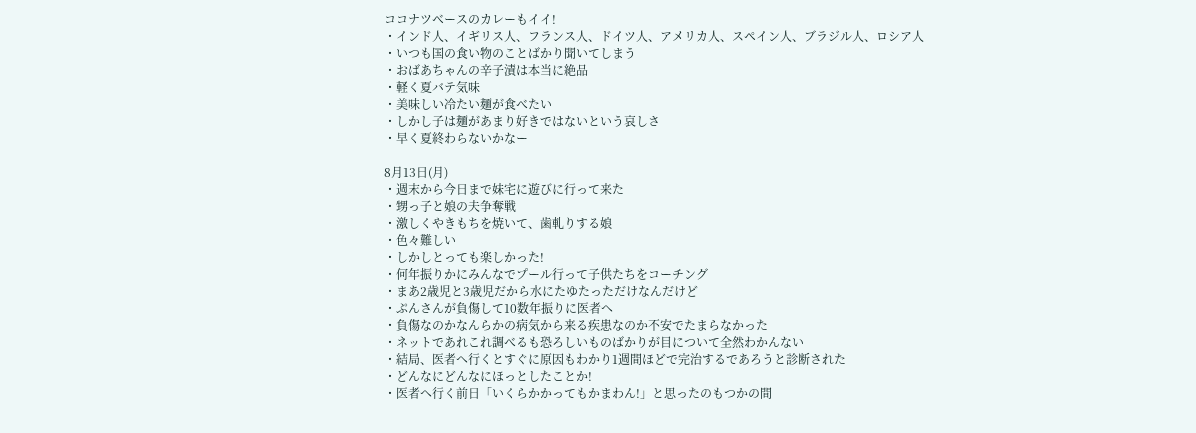ココナツベースのカレーもイイ!
・インド人、イギリス人、フランス人、ドイツ人、アメリカ人、スペイン人、ブラジル人、ロシア人
・いつも国の食い物のことばかり聞いてしまう
・おばあちゃんの辛子漬は本当に絶品
・軽く夏バテ気味
・美味しい冷たい麺が食べたい
・しかし子は麺があまり好きではないという哀しさ
・早く夏終わらないかなー

8月13日(月)
・週末から今日まで妹宅に遊びに行って来た
・甥っ子と娘の夫争奪戦
・激しくやきもちを焼いて、歯軋りする娘
・色々難しい
・しかしとっても楽しかった!
・何年振りかにみんなでプール行って子供たちをコーチング
・まあ2歳児と3歳児だから水にたゆたっただけなんだけど
・ぷんさんが負傷して10数年振りに医者へ
・負傷なのかなんらかの病気から来る疾患なのか不安でたまらなかった
・ネットであれこれ調べるも恐ろしいものばかりが目について全然わかんない
・結局、医者へ行くとすぐに原因もわかり1週間ほどで完治するであろうと診断された
・どんなにどんなにほっとしたことか!
・医者へ行く前日「いくらかかってもかまわん!」と思ったのもつかの間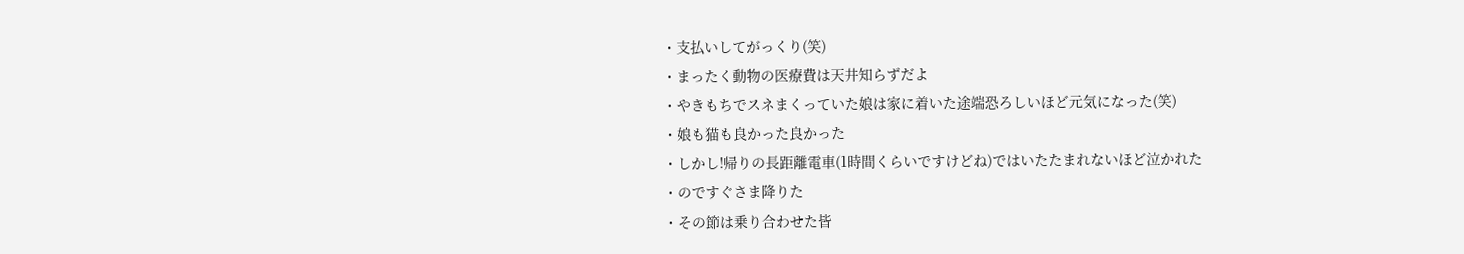・支払いしてがっくり(笑)
・まったく動物の医療費は天井知らずだよ
・やきもちでスネまくっていた娘は家に着いた途端恐ろしいほど元気になった(笑)
・娘も猫も良かった良かった
・しかし!帰りの長距離電車(1時間くらいですけどね)ではいたたまれないほど泣かれた
・のですぐさま降りた
・その節は乗り合わせた皆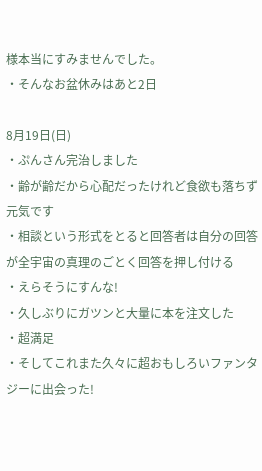様本当にすみませんでした。
・そんなお盆休みはあと2日

8月19日(日)
・ぷんさん完治しました
・齢が齢だから心配だったけれど食欲も落ちず元気です
・相談という形式をとると回答者は自分の回答が全宇宙の真理のごとく回答を押し付ける
・えらそうにすんな!
・久しぶりにガツンと大量に本を注文した
・超満足
・そしてこれまた久々に超おもしろいファンタジーに出会った!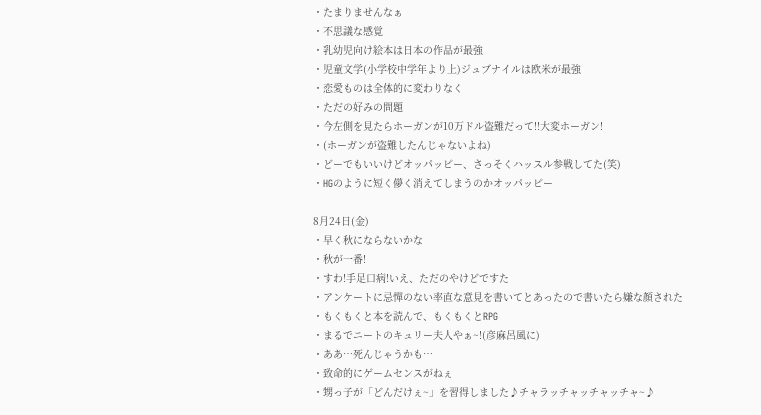・たまりませんなぁ
・不思議な感覚
・乳幼児向け絵本は日本の作品が最強
・児童文学(小学校中学年より上)ジュブナイルは欧米が最強
・恋愛ものは全体的に変わりなく
・ただの好みの問題
・今左側を見たらホーガンが10万ドル盗難だって!!大変ホーガン!
・(ホーガンが盗難したんじゃないよね)
・どーでもいいけどオッパッピー、さっそくハッスル参戦してた(笑)
・HGのように短く儚く消えてしまうのかオッパッピー

8月24日(金)
・早く秋にならないかな
・秋が一番!
・すわ!手足口病!いえ、ただのやけどですた
・アンケートに忌憚のない率直な意見を書いてとあったので書いたら嫌な顔された
・もくもくと本を読んで、もくもくとRPG
・まるでニートのキュリー夫人やぁ~!(彦麻呂風に)
・ああ…死んじゃうかも…
・致命的にゲームセンスがねぇ
・甥っ子が「どんだけぇ~」を習得しました♪チャラッチャッチャッチャ~♪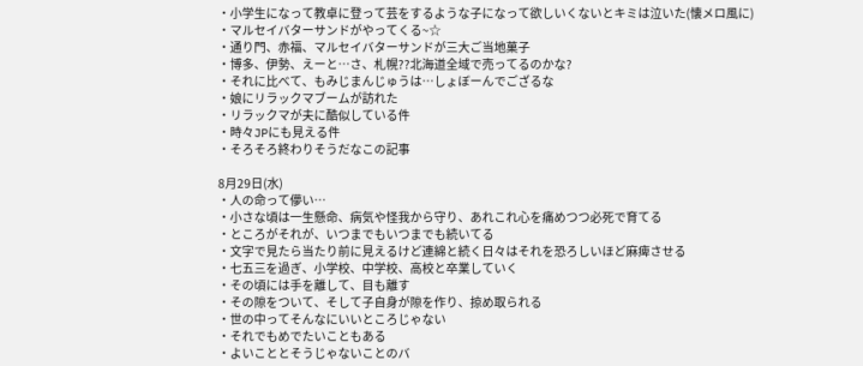・小学生になって教卓に登って芸をするような子になって欲しいくないとキミは泣いた(懐メロ風に)
・マルセイバターサンドがやってくる~☆
・通り門、赤福、マルセイバターサンドが三大ご当地菓子
・博多、伊勢、えーと…さ、札幌??北海道全域で売ってるのかな?
・それに比べて、もみじまんじゅうは…しょぼーんでござるな
・娘にリラックマブームが訪れた
・リラックマが夫に酷似している件
・時々JPにも見える件
・そろそろ終わりそうだなこの記事

8月29日(水)
・人の命って儚い…
・小さな頃は一生懸命、病気や怪我から守り、あれこれ心を痛めつつ必死で育てる
・ところがそれが、いつまでもいつまでも続いてる
・文字で見たら当たり前に見えるけど連綿と続く日々はそれを恐ろしいほど麻痺させる
・七五三を過ぎ、小学校、中学校、高校と卒業していく
・その頃には手を離して、目も離す
・その隙をついて、そして子自身が隙を作り、掠め取られる
・世の中ってそんなにいいところじゃない
・それでもめでたいこともある
・よいこととそうじゃないことのバ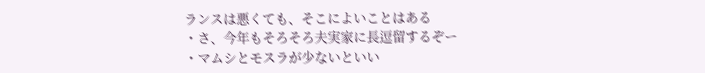ランスは悪くても、そこによいことはある
・さ、今年もそろそろ夫実家に長逗留するぞー
・マムシとモスラが少ないといい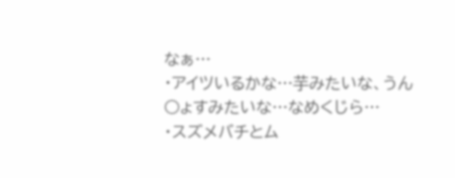なぁ…
・アイツいるかな…芋みたいな、うん○ょすみたいな…なめくじら…
・スズメバチとム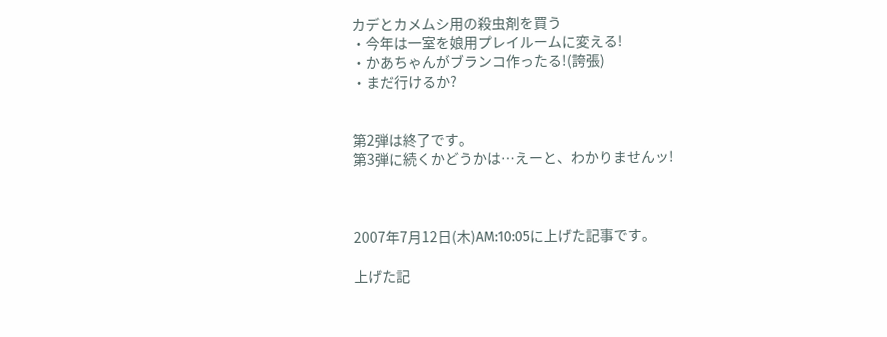カデとカメムシ用の殺虫剤を買う
・今年は一室を娘用プレイルームに変える!
・かあちゃんがブランコ作ったる!(誇張)
・まだ行けるか?


第2弾は終了です。
第3弾に続くかどうかは…えーと、わかりませんッ!



2007年7月12日(木)AM:10:05に上げた記事です。

上げた記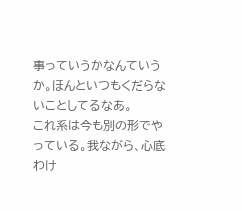事っていうかなんていうか。ほんといつもくだらないことしてるなあ。
これ系は今も別の形でやっている。我ながら、心底わけ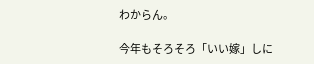わからん。

今年もそろそろ「いい嫁」しに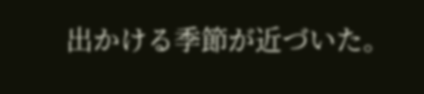出かける季節が近づいた。